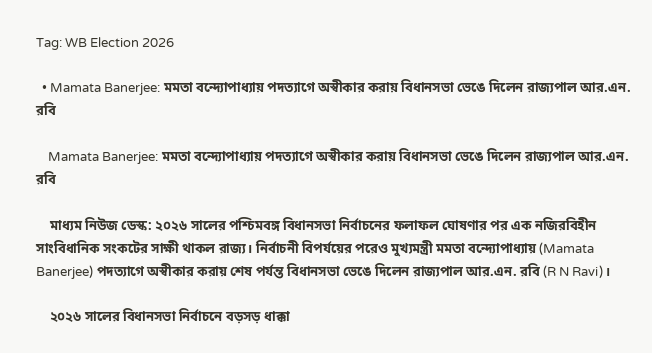Tag: WB Election 2026

  • Mamata Banerjee: মমতা বন্দ্যোপাধ্যায় পদত্যাগে অস্বীকার করায় বিধানসভা ভেঙে দিলেন রাজ্যপাল আর.এন. রবি

    Mamata Banerjee: মমতা বন্দ্যোপাধ্যায় পদত্যাগে অস্বীকার করায় বিধানসভা ভেঙে দিলেন রাজ্যপাল আর.এন. রবি

    মাধ্যম নিউজ ডেস্ক: ২০২৬ সালের পশ্চিমবঙ্গ বিধানসভা নির্বাচনের ফলাফল ঘোষণার পর এক নজিরবিহীন সাংবিধানিক সংকটের সাক্ষী থাকল রাজ্য। নির্বাচনী বিপর্যয়ের পরেও মুখ্যমন্ত্রী মমতা বন্দ্যোপাধ্যায় (Mamata Banerjee) পদত্যাগে অস্বীকার করায় শেষ পর্যন্ত বিধানসভা ভেঙে দিলেন রাজ্যপাল আর.এন. রবি (R N Ravi)।

    ২০২৬ সালের বিধানসভা নির্বাচনে বড়সড় ধাক্কা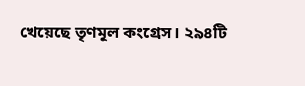খেয়েছে তৃণমূল কংগ্রেস। ২৯৪টি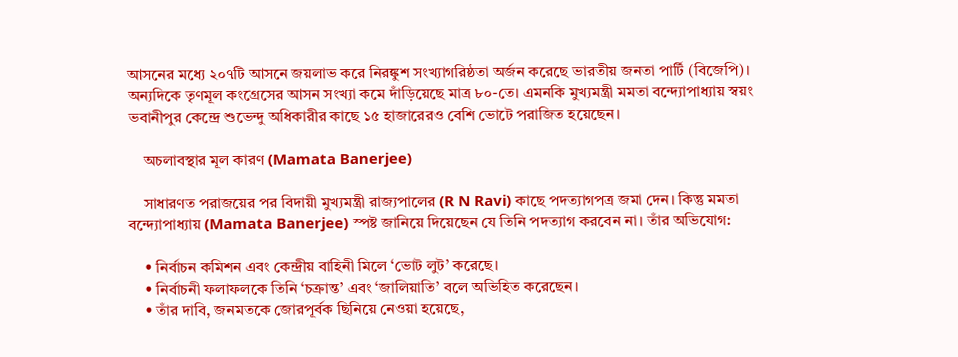আসনের মধ্যে ২০৭টি আসনে জয়লাভ করে নিরঙ্কুশ সংখ্যাগরিষ্ঠতা অর্জন করেছে ভারতীয় জনতা পার্টি (বিজেপি)। অন্যদিকে তৃণমূল কংগ্রেসের আসন সংখ্যা কমে দাঁড়িয়েছে মাত্র ৮০-তে। এমনকি মুখ্যমন্ত্রী মমতা বন্দ্যোপাধ্যায় স্বয়ং ভবানীপুর কেন্দ্রে শুভেন্দু অধিকারীর কাছে ১৫ হাজারেরও বেশি ভোটে পরাজিত হয়েছেন।

    অচলাবস্থার মূল কারণ (Mamata Banerjee)

    সাধারণত পরাজয়ের পর বিদায়ী মুখ্যমন্ত্রী রাজ্যপালের (R N Ravi) কাছে পদত্যাগপত্র জমা দেন। কিন্তু মমতা বন্দ্যোপাধ্যায় (Mamata Banerjee) স্পষ্ট জানিয়ে দিয়েছেন যে তিনি পদত্যাগ করবেন না। তাঁর অভিযোগ:

    • নির্বাচন কমিশন এবং কেন্দ্রীয় বাহিনী মিলে ‘ভোট লুট’ করেছে।
    • নির্বাচনী ফলাফলকে তিনি ‘চক্রান্ত’ এবং ‘জালিয়াতি’ বলে অভিহিত করেছেন।
    • তাঁর দাবি, জনমতকে জোরপূর্বক ছিনিয়ে নেওয়া হয়েছে,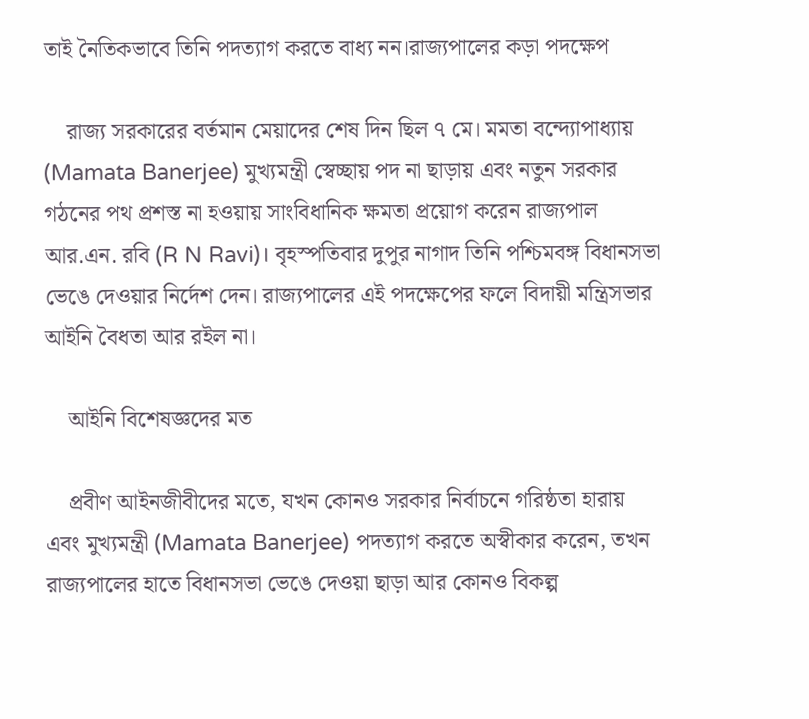তাই নৈতিকভাবে তিনি পদত্যাগ করতে বাধ্য নন।রাজ্যপালের কড়া পদক্ষেপ

    রাজ্য সরকারের বর্তমান মেয়াদের শেষ দিন ছিল ৭ মে। মমতা বন্দ্যোপাধ্যায় (Mamata Banerjee) মুখ্যমন্ত্রী স্বেচ্ছায় পদ না ছাড়ায় এবং নতুন সরকার গঠনের পথ প্রশস্ত না হওয়ায় সাংবিধানিক ক্ষমতা প্রয়োগ করেন রাজ্যপাল আর.এন. রবি (R N Ravi)। বৃহস্পতিবার দুপুর নাগাদ তিনি পশ্চিমবঙ্গ বিধানসভা ভেঙে দেওয়ার নির্দেশ দেন। রাজ্যপালের এই পদক্ষেপের ফলে বিদায়ী মন্ত্রিসভার আইনি বৈধতা আর রইল না।

    আইনি বিশেষজ্ঞদের মত

    প্রবীণ আইনজীবীদের মতে, যখন কোনও সরকার নির্বাচনে গরিষ্ঠতা হারায় এবং মুখ্যমন্ত্রী (Mamata Banerjee) পদত্যাগ করতে অস্বীকার করেন, তখন রাজ্যপালের হাতে বিধানসভা ভেঙে দেওয়া ছাড়া আর কোনও বিকল্প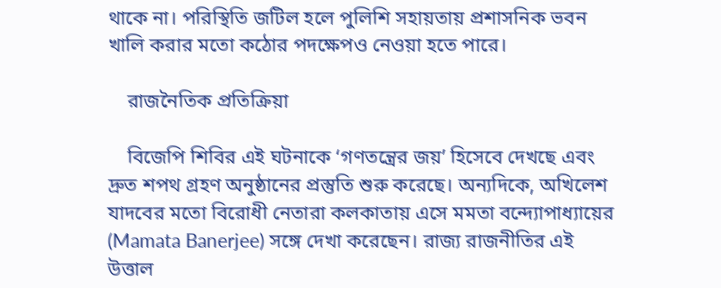থাকে না। পরিস্থিতি জটিল হলে পুলিশি সহায়তায় প্রশাসনিক ভবন খালি করার মতো কঠোর পদক্ষেপও নেওয়া হতে পারে।

    রাজনৈতিক প্রতিক্রিয়া

    বিজেপি শিবির এই ঘটনাকে ‘গণতন্ত্রের জয়’ হিসেবে দেখছে এবং দ্রুত শপথ গ্রহণ অনুষ্ঠানের প্রস্তুতি শুরু করেছে। অন্যদিকে, অখিলেশ যাদবের মতো বিরোধী নেতারা কলকাতায় এসে মমতা বন্দ্যোপাধ্যায়ের (Mamata Banerjee) সঙ্গে দেখা করেছেন। রাজ্য রাজনীতির এই উত্তাল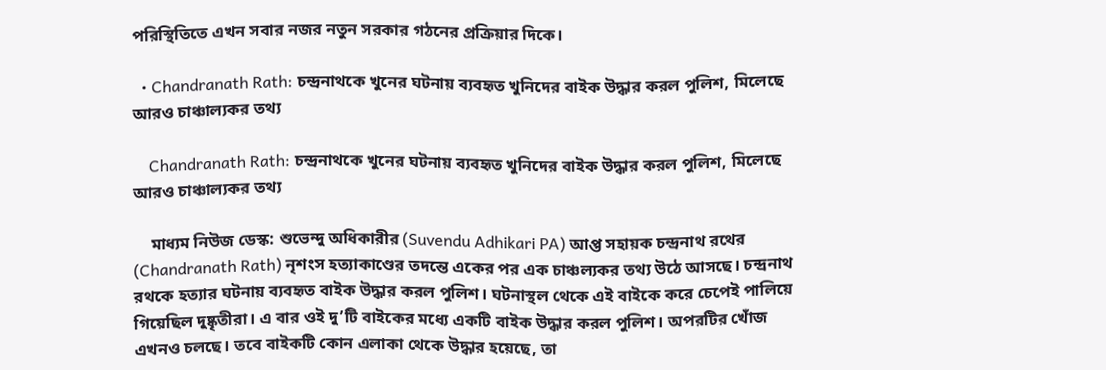পরিস্থিতিতে এখন সবার নজর নতুন সরকার গঠনের প্রক্রিয়ার দিকে।

  • Chandranath Rath: চন্দ্রনাথকে খুনের ঘটনায় ব্যবহৃত খুনিদের বাইক উদ্ধার করল পুলিশ, মিলেছে আরও চাঞ্চাল্যকর তথ্য

    Chandranath Rath: চন্দ্রনাথকে খুনের ঘটনায় ব্যবহৃত খুনিদের বাইক উদ্ধার করল পুলিশ, মিলেছে আরও চাঞ্চাল্যকর তথ্য

    মাধ্যম নিউজ ডেস্ক: শুভেন্দু অধিকারীর (Suvendu Adhikari PA) আপ্ত সহায়ক চন্দ্রনাথ রথের (Chandranath Rath) নৃশংস হত্যাকাণ্ডের তদন্তে একের পর এক চাঞ্চল্যকর তথ্য উঠে আসছে। চন্দ্রনাথ রথকে হত্যার ঘটনায় ব্যবহৃত বাইক উদ্ধার করল পুলিশ। ঘটনাস্থল থেকে এই বাইকে করে চেপেই পালিয়ে গিয়েছিল দুষ্কৃতীরা। এ বার ওই দু’টি বাইকের মধ্যে একটি বাইক উদ্ধার করল পুলিশ। অপরটির খোঁজ এখনও চলছে। তবে বাইকটি কোন এলাকা থেকে উদ্ধার হয়েছে, তা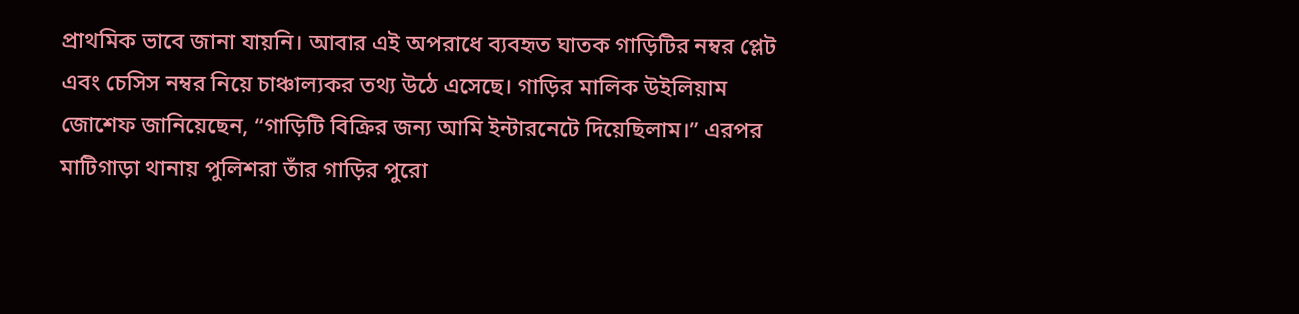প্রাথমিক ভাবে জানা যায়নি। আবার এই অপরাধে ব্যবহৃত ঘাতক গাড়িটির নম্বর প্লেট এবং চেসিস নম্বর নিয়ে চাঞ্চাল্যকর তথ্য উঠে এসেছে। গাড়ির মালিক উইলিয়াম জোশেফ জানিয়েছেন, “গাড়িটি বিক্রির জন্য আমি ইন্টারনেটে দিয়েছিলাম।” এরপর মাটিগাড়া থানায় পুলিশরা তাঁর গাড়ির পুরো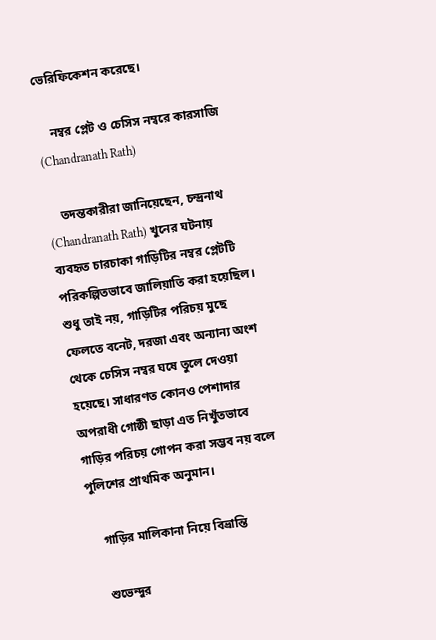ভেরিফিকেশন করেছে।

    নম্বর প্লেট ও চেসিস নম্বরে কারসাজি (Chandranath Rath)

    তদন্তকারীরা জানিয়েছেন, চন্দ্রনাথ (Chandranath Rath) খুনের ঘটনায় ব্যবহৃত চারচাকা গাড়িটির নম্বর প্লেটটি পরিকল্পিতভাবে জালিয়াতি করা হয়েছিল। শুধু তাই নয়, গাড়িটির পরিচয় মুছে ফেলতে বনেট, দরজা এবং অন্যান্য অংশ থেকে চেসিস নম্বর ঘষে তুলে দেওয়া হয়েছে। সাধারণত কোনও পেশাদার অপরাধী গোষ্ঠী ছাড়া এত নিখুঁতভাবে গাড়ির পরিচয় গোপন করা সম্ভব নয় বলে পুলিশের প্রাথমিক অনুমান।

    গাড়ির মালিকানা নিয়ে বিভ্রান্তি

    শুভেন্দুর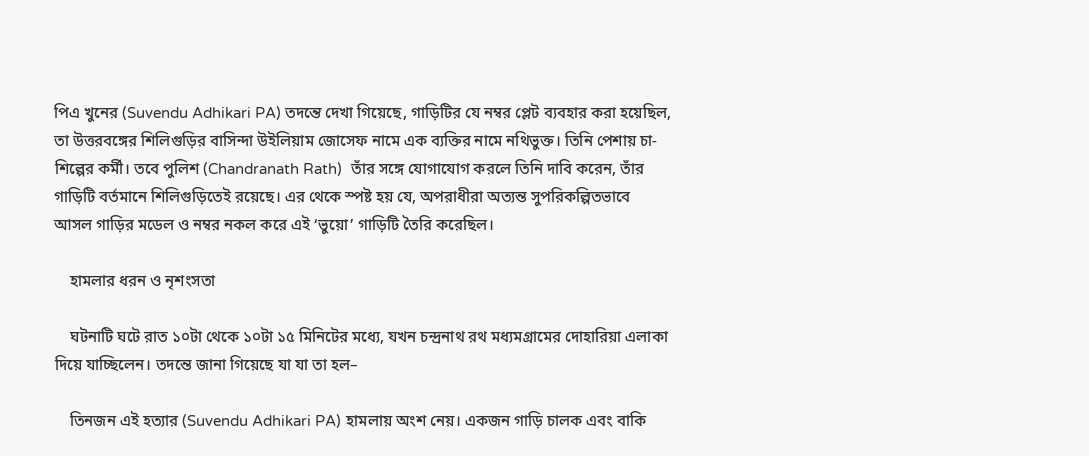পিএ খুনের (Suvendu Adhikari PA) তদন্তে দেখা গিয়েছে, গাড়িটির যে নম্বর প্লেট ব্যবহার করা হয়েছিল, তা উত্তরবঙ্গের শিলিগুড়ির বাসিন্দা উইলিয়াম জোসেফ নামে এক ব্যক্তির নামে নথিভুক্ত। তিনি পেশায় চা-শিল্পের কর্মী। তবে পুলিশ (Chandranath Rath)  তাঁর সঙ্গে যোগাযোগ করলে তিনি দাবি করেন, তাঁর গাড়িটি বর্তমানে শিলিগুড়িতেই রয়েছে। এর থেকে স্পষ্ট হয় যে, অপরাধীরা অত্যন্ত সুপরিকল্পিতভাবে আসল গাড়ির মডেল ও নম্বর নকল করে এই ‘ভুয়ো’ গাড়িটি তৈরি করেছিল।

    হামলার ধরন ও নৃশংসতা

    ঘটনাটি ঘটে রাত ১০টা থেকে ১০টা ১৫ মিনিটের মধ্যে, যখন চন্দ্রনাথ রথ মধ্যমগ্রামের দোহারিয়া এলাকা দিয়ে যাচ্ছিলেন। তদন্তে জানা গিয়েছে যা যা তা হল–

    তিনজন এই হত্যার (Suvendu Adhikari PA) হামলায় অংশ নেয়। একজন গাড়ি চালক এবং বাকি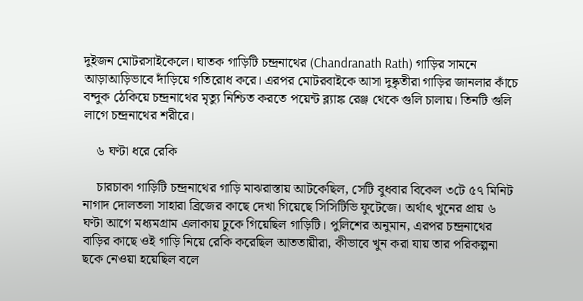দুইজন মোটরসাইকেলে। ঘাতক গাড়িটি চন্দ্রনাথের (Chandranath Rath) গাড়ির সামনে আড়াআড়িভাবে দাঁড়িয়ে গতিরোধ করে। এরপর মোটরবাইকে আসা দুষ্কৃতীরা গাড়ির জানলার কাঁচে বন্দুক ঠেকিয়ে চন্দ্রনাথের মৃত্যু নিশ্চিত করতে পয়েন্ট ব্ল্যাঙ্ক রেঞ্জ থেকে গুলি চালায়। তিনটি গুলি লাগে চন্দ্রনাথের শরীরে।

    ৬ ঘণ্টা ধরে রেকি

    চারচাকা গাড়িটি চন্দ্রনাথের গাড়ি মাঝরাস্তায় আটকেছিল, সেটি বুধবার বিকেল ৩টে ৫৭ মিনিট নাগাদ দোলতলা সাহারা ব্রিজের কাছে দেখা গিয়েছে সিসিটিভি ফুটেজে। অর্থাৎ খুনের প্রায় ৬ ঘণ্টা আগে মধ্যমগ্রাম এলাকায় ঢুকে গিয়েছিল গাড়িটি। পুলিশের অনুমান, এরপর চন্দ্রনাথের বাড়ির কাছে ওই গাড়ি নিয়ে রেকি করেছিল আততায়ীরা, কীভাবে খুন করা যায় তার পরিকল্পনা ছকে নেওয়া হয়েছিল বলে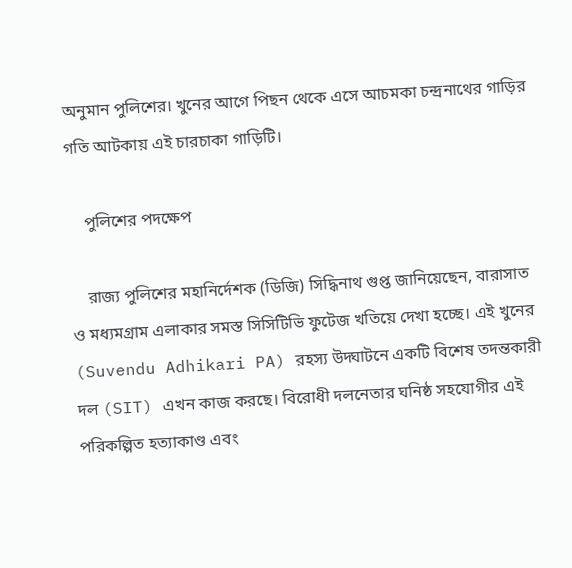অনুমান পুলিশের। খুনের আগে পিছন থেকে এসে আচমকা চন্দ্রনাথের গাড়ির গতি আটকায় এই চারচাকা গাড়িটি।

    পুলিশের পদক্ষেপ

    রাজ্য পুলিশের মহানির্দেশক (ডিজি) সিদ্ধিনাথ গুপ্ত জানিয়েছেন, বারাসাত ও মধ্যমগ্রাম এলাকার সমস্ত সিসিটিভি ফুটেজ খতিয়ে দেখা হচ্ছে। এই খুনের (Suvendu Adhikari PA) রহস্য উদ্ঘাটনে একটি বিশেষ তদন্তকারী দল (SIT) এখন কাজ করছে। বিরোধী দলনেতার ঘনিষ্ঠ সহযোগীর এই পরিকল্পিত হত্যাকাণ্ড এবং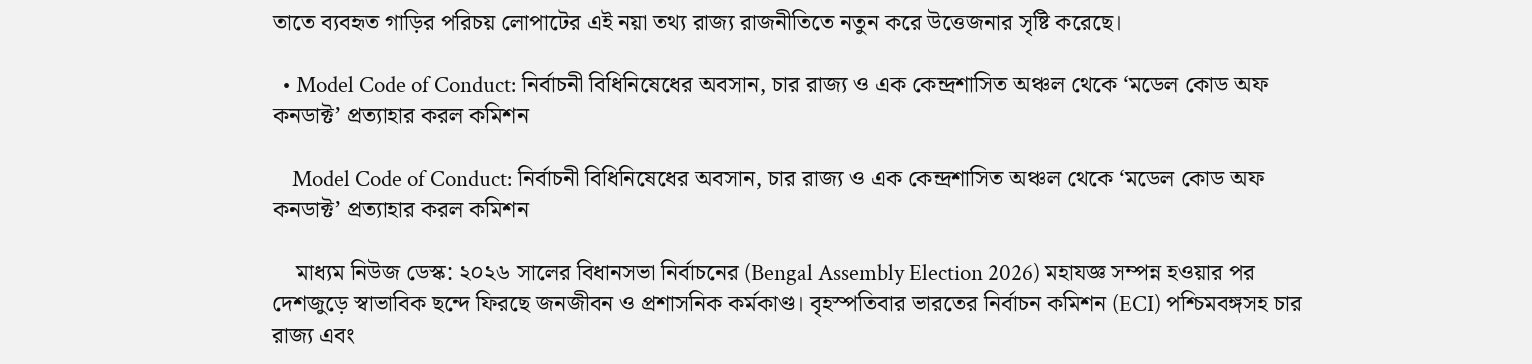তাতে ব্যবহৃত গাড়ির পরিচয় লোপাটের এই নয়া তথ্য রাজ্য রাজনীতিতে নতুন করে উত্তেজনার সৃষ্টি করেছে।

  • Model Code of Conduct: নির্বাচনী বিধিনিষেধের অবসান, চার রাজ্য ও এক কেন্দ্রশাসিত অঞ্চল থেকে ‘মডেল কোড অফ কনডাক্ট’ প্রত্যাহার করল কমিশন

    Model Code of Conduct: নির্বাচনী বিধিনিষেধের অবসান, চার রাজ্য ও এক কেন্দ্রশাসিত অঞ্চল থেকে ‘মডেল কোড অফ কনডাক্ট’ প্রত্যাহার করল কমিশন

    মাধ্যম নিউজ ডেস্ক: ২০২৬ সালের বিধানসভা নির্বাচনের (Bengal Assembly Election 2026) মহাযজ্ঞ সম্পন্ন হওয়ার পর দেশজুড়ে স্বাভাবিক ছন্দে ফিরছে জনজীবন ও প্রশাসনিক কর্মকাণ্ড। বৃহস্পতিবার ভারতের নির্বাচন কমিশন (ECI) পশ্চিমবঙ্গসহ চার রাজ্য এবং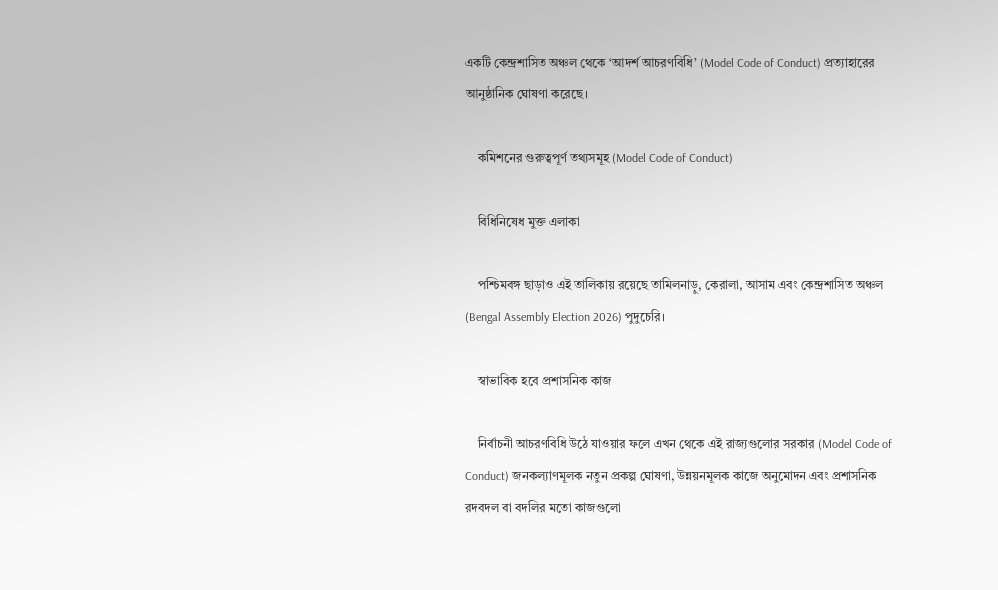একটি কেন্দ্রশাসিত অঞ্চল থেকে ‘আদর্শ আচরণবিধি’ (Model Code of Conduct) প্রত্যাহারের আনুষ্ঠানিক ঘোষণা করেছে।

    কমিশনের গুরুত্বপূর্ণ তথ্যসমূহ (Model Code of Conduct)

    বিধিনিষেধ মুক্ত এলাকা

    পশ্চিমবঙ্গ ছাড়াও এই তালিকায় রয়েছে তামিলনাড়ু, কেরালা, আসাম এবং কেন্দ্রশাসিত অঞ্চল (Bengal Assembly Election 2026) পুদুচেরি।

    স্বাভাবিক হবে প্রশাসনিক কাজ

    নির্বাচনী আচরণবিধি উঠে যাওয়ার ফলে এখন থেকে এই রাজ্যগুলোর সরকার (Model Code of Conduct) জনকল্যাণমূলক নতুন প্রকল্প ঘোষণা, উন্নয়নমূলক কাজে অনুমোদন এবং প্রশাসনিক রদবদল বা বদলির মতো কাজগুলো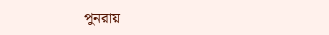পুনরায়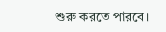শুরু করতে পারবে।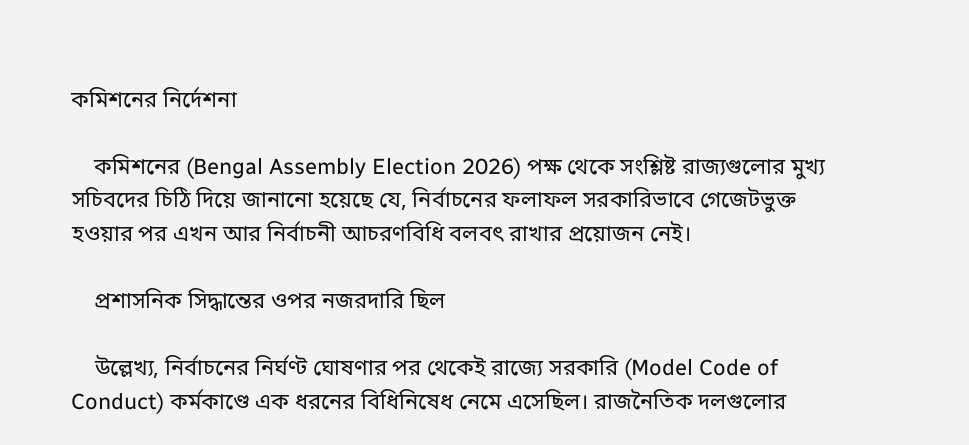কমিশনের নির্দেশনা

    কমিশনের (Bengal Assembly Election 2026) পক্ষ থেকে সংশ্লিষ্ট রাজ্যগুলোর মুখ্য সচিবদের চিঠি দিয়ে জানানো হয়েছে যে, নির্বাচনের ফলাফল সরকারিভাবে গেজেটভুক্ত হওয়ার পর এখন আর নির্বাচনী আচরণবিধি বলবৎ রাখার প্রয়োজন নেই।

    প্রশাসনিক সিদ্ধান্তের ওপর নজরদারি ছিল

    উল্লেখ্য, নির্বাচনের নির্ঘণ্ট ঘোষণার পর থেকেই রাজ্যে সরকারি (Model Code of Conduct) কর্মকাণ্ডে এক ধরনের বিধিনিষেধ নেমে এসেছিল। রাজনৈতিক দলগুলোর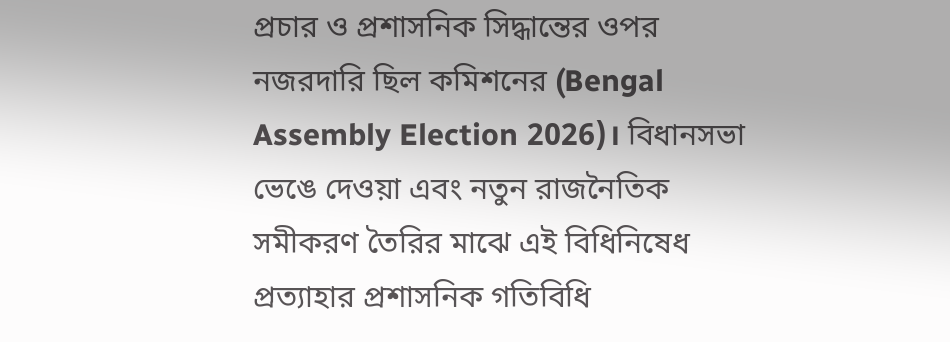প্রচার ও প্রশাসনিক সিদ্ধান্তের ওপর নজরদারি ছিল কমিশনের (Bengal Assembly Election 2026)। বিধানসভা ভেঙে দেওয়া এবং নতুন রাজনৈতিক সমীকরণ তৈরির মাঝে এই বিধিনিষেধ প্রত্যাহার প্রশাসনিক গতিবিধি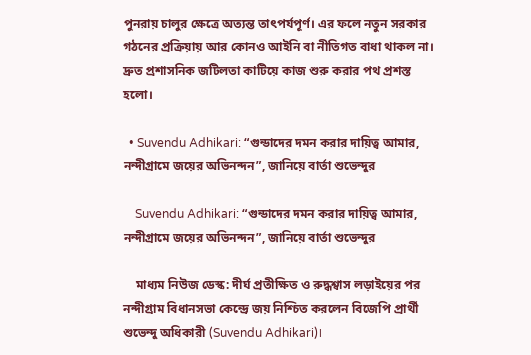পুনরায় চালুর ক্ষেত্রে অত্যন্ত তাৎপর্যপূর্ণ। এর ফলে নতুন সরকার গঠনের প্রক্রিয়ায় আর কোনও আইনি বা নীতিগত বাধা থাকল না। দ্রুত প্রশাসনিক জটিলতা কাটিয়ে কাজ শুরু করার পথ প্রশস্ত হলো।

  • Suvendu Adhikari: “গুন্ডাদের দমন করার দায়িত্ব আমার, নন্দীগ্রামে জয়ের অভিনন্দন”, জানিয়ে বার্তা শুভেন্দুর

    Suvendu Adhikari: “গুন্ডাদের দমন করার দায়িত্ব আমার, নন্দীগ্রামে জয়ের অভিনন্দন”, জানিয়ে বার্তা শুভেন্দুর

    মাধ্যম নিউজ ডেস্ক: দীর্ঘ প্রতীক্ষিত ও রুদ্ধশ্বাস লড়াইয়ের পর নন্দীগ্রাম বিধানসভা কেন্দ্রে জয় নিশ্চিত করলেন বিজেপি প্রার্থী শুভেন্দু অধিকারী (Suvendu Adhikari)।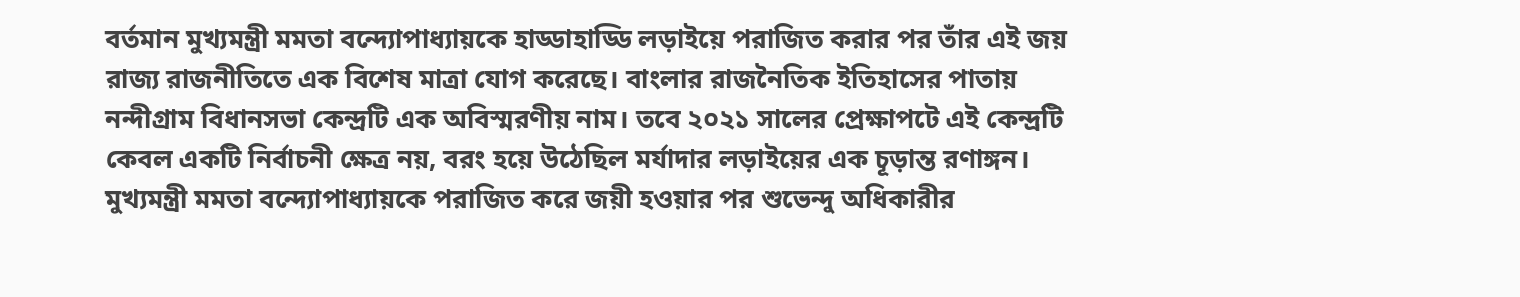বর্তমান মুখ্যমন্ত্রী মমতা বন্দ্যোপাধ্যায়কে হাড্ডাহাড্ডি লড়াইয়ে পরাজিত করার পর তাঁর এই জয় রাজ্য রাজনীতিতে এক বিশেষ মাত্রা যোগ করেছে। বাংলার রাজনৈতিক ইতিহাসের পাতায় নন্দীগ্রাম বিধানসভা কেন্দ্রটি এক অবিস্মরণীয় নাম। তবে ২০২১ সালের প্রেক্ষাপটে এই কেন্দ্রটি কেবল একটি নির্বাচনী ক্ষেত্র নয়, বরং হয়ে উঠেছিল মর্যাদার লড়াইয়ের এক চূড়ান্ত রণাঙ্গন। মুখ্যমন্ত্রী মমতা বন্দ্যোপাধ্যায়কে পরাজিত করে জয়ী হওয়ার পর শুভেন্দু অধিকারীর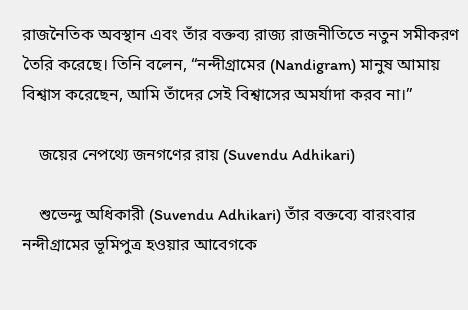রাজনৈতিক অবস্থান এবং তাঁর বক্তব্য রাজ্য রাজনীতিতে নতুন সমীকরণ তৈরি করেছে। তিনি বলেন, “নন্দীগ্রামের (Nandigram) মানুষ আমায় বিশ্বাস করেছেন, আমি তাঁদের সেই বিশ্বাসের অমর্যাদা করব না।”

    জয়ের নেপথ্যে জনগণের রায় (Suvendu Adhikari)

    শুভেন্দু অধিকারী (Suvendu Adhikari) তাঁর বক্তব্যে বারংবার নন্দীগ্রামের ভূমিপুত্র হওয়ার আবেগকে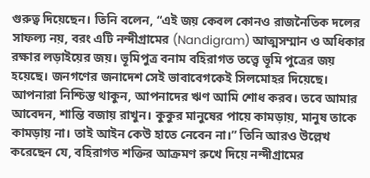গুরুত্ব দিয়েছেন। তিনি বলেন, “এই জয় কেবল কোনও রাজনৈতিক দলের সাফল্য নয়, বরং এটি নন্দীগ্রামের (Nandigram) আত্মসম্মান ও অধিকার রক্ষার লড়াইয়ের জয়। ভূমিপুত্র বনাম বহিরাগত তত্ত্বে ভূমি পুত্রের জয় হয়েছে। জনগণের জনাদেশ সেই ভাবাবেগকেই সিলমোহর দিয়েছে। আপনারা নিশ্চিন্ত থাকুন, আপনাদের ঋণ আমি শোধ করব। তবে আমার আবেদন, শান্তি বজায় রাখুন। কুকুর মানুষের পায়ে কামড়ায়, মানুষ তাকে কামড়ায় না। তাই আইন কেউ হাতে নেবেন না।” তিনি আরও উল্লেখ করেছেন যে, বহিরাগত শক্তির আক্রমণ রুখে দিয়ে নন্দীগ্রামের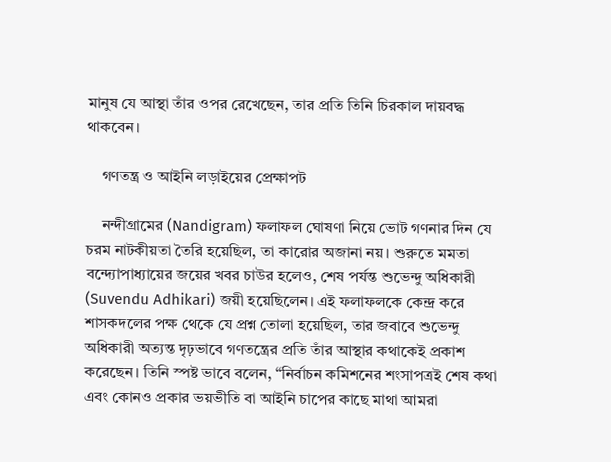মানুষ যে আস্থা তাঁর ওপর রেখেছেন, তার প্রতি তিনি চিরকাল দায়বদ্ধ থাকবেন।

    গণতন্ত্র ও আইনি লড়াইয়ের প্রেক্ষাপট

    নন্দীগ্রামের (Nandigram) ফলাফল ঘোষণা নিয়ে ভোট গণনার দিন যে চরম নাটকীয়তা তৈরি হয়েছিল, তা কারোর অজানা নয়। শুরুতে মমতা বন্দ্যোপাধ্যায়ের জয়ের খবর চাউর হলেও, শেষ পর্যন্ত শুভেন্দু অধিকারী (Suvendu Adhikari) জয়ী হয়েছিলেন। এই ফলাফলকে কেন্দ্র করে শাসকদলের পক্ষ থেকে যে প্রশ্ন তোলা হয়েছিল, তার জবাবে শুভেন্দু অধিকারী অত্যন্ত দৃঢ়ভাবে গণতন্ত্রের প্রতি তাঁর আস্থার কথাকেই প্রকাশ করেছেন। তিনি স্পষ্ট ভাবে বলেন, “নির্বাচন কমিশনের শংসাপত্রই শেষ কথা এবং কোনও প্রকার ভয়ভীতি বা আইনি চাপের কাছে মাথা আমরা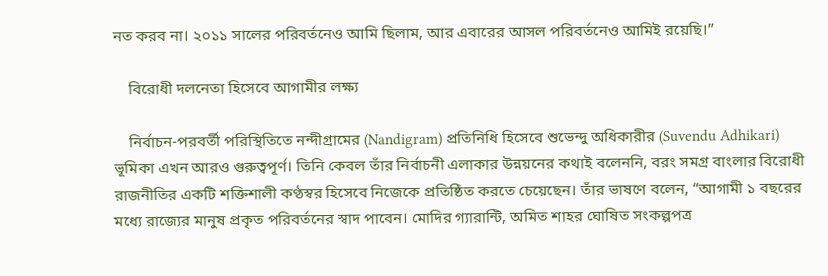নত করব না। ২০১১ সালের পরিবর্তনেও আমি ছিলাম, আর এবারের আসল পরিবর্তনেও আমিই রয়েছি।”

    বিরোধী দলনেতা হিসেবে আগামীর লক্ষ্য

    নির্বাচন-পরবর্তী পরিস্থিতিতে নন্দীগ্রামের (Nandigram) প্রতিনিধি হিসেবে শুভেন্দু অধিকারীর (Suvendu Adhikari) ভূমিকা এখন আরও গুরুত্বপূর্ণ। তিনি কেবল তাঁর নির্বাচনী এলাকার উন্নয়নের কথাই বলেননি, বরং সমগ্র বাংলার বিরোধী রাজনীতির একটি শক্তিশালী কণ্ঠস্বর হিসেবে নিজেকে প্রতিষ্ঠিত করতে চেয়েছেন। তাঁর ভাষণে বলেন, “আগামী ১ বছরের মধ্যে রাজ্যের মানুষ প্রকৃত পরিবর্তনের স্বাদ পাবেন। মোদির গ্যারান্টি, অমিত শাহর ঘোষিত সংকল্পপত্র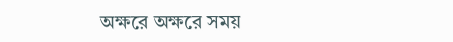অক্ষরে অক্ষরে সময়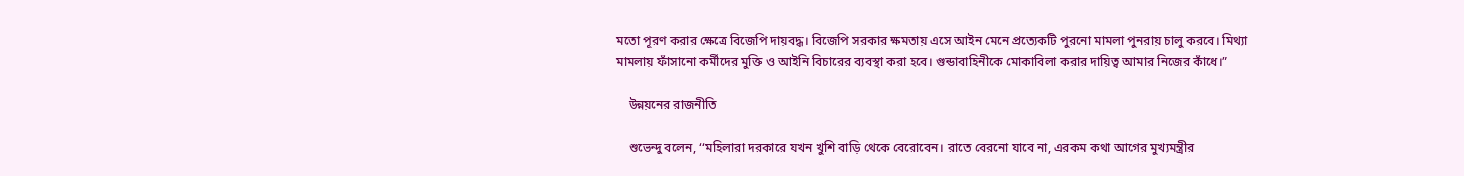মতো পূরণ করার ক্ষেত্রে বিজেপি দায়বদ্ধ। বিজেপি সরকার ক্ষমতায় এসে আইন মেনে প্রত্যেকটি পুরনো মামলা পুনরায় চালু করবে। মিথ্যা মামলায় ফাঁসানো কর্মীদের মুক্তি ও আইনি বিচারের ব্যবস্থা করা হবে। গুন্ডাবাহিনীকে মোকাবিলা করার দায়িত্ব আমার নিজের কাঁধে।”

    উন্নয়নের রাজনীতি

    শুভেন্দু বলেন, ‘‘মহিলারা দরকারে যখন খুশি বাড়ি থেকে বেরোবেন। রাতে বেরনো যাবে না, এরকম কথা আগের মুখ্যমন্ত্রীর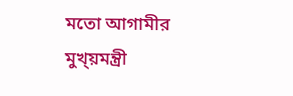মতো আগামীর মুখ্য়মন্ত্রী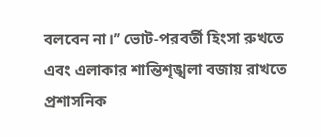বলবেন না।’’ ভোট-পরবর্তী হিংসা রুখতে এবং এলাকার শান্তিশৃঙ্খলা বজায় রাখতে প্রশাসনিক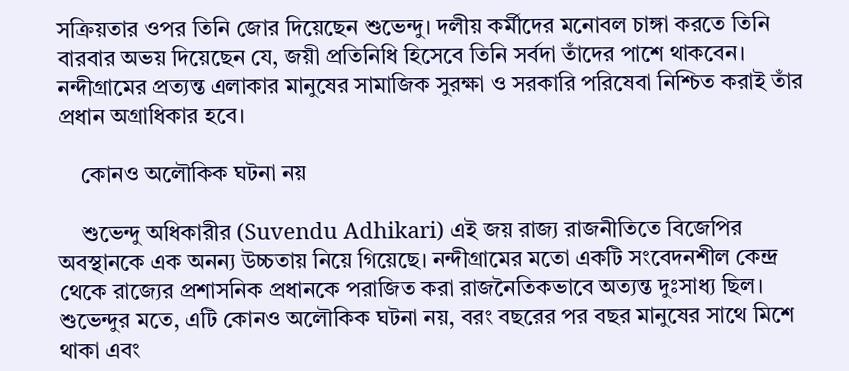সক্রিয়তার ওপর তিনি জোর দিয়েছেন শুভেন্দু। দলীয় কর্মীদের মনোবল চাঙ্গা করতে তিনি বারবার অভয় দিয়েছেন যে, জয়ী প্রতিনিধি হিসেবে তিনি সর্বদা তাঁদের পাশে থাকবেন। নন্দীগ্রামের প্রত্যন্ত এলাকার মানুষের সামাজিক সুরক্ষা ও সরকারি পরিষেবা নিশ্চিত করাই তাঁর প্রধান অগ্রাধিকার হবে।

    কোনও অলৌকিক ঘটনা নয়

    শুভেন্দু অধিকারীর (Suvendu Adhikari) এই জয় রাজ্য রাজনীতিতে বিজেপির অবস্থানকে এক অনন্য উচ্চতায় নিয়ে গিয়েছে। নন্দীগ্রামের মতো একটি সংবেদনশীল কেন্দ্র থেকে রাজ্যের প্রশাসনিক প্রধানকে পরাজিত করা রাজনৈতিকভাবে অত্যন্ত দুঃসাধ্য ছিল। শুভেন্দুর মতে, এটি কোনও অলৌকিক ঘটনা নয়, বরং বছরের পর বছর মানুষের সাথে মিশে থাকা এবং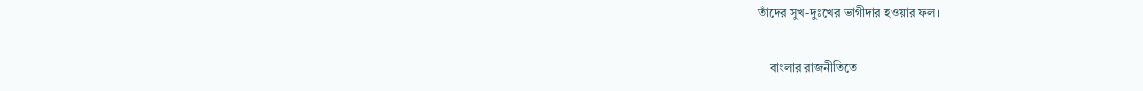তাঁদের সুখ-দুঃখের ভাগীদার হওয়ার ফল।

    বাংলার রাজনীতিতে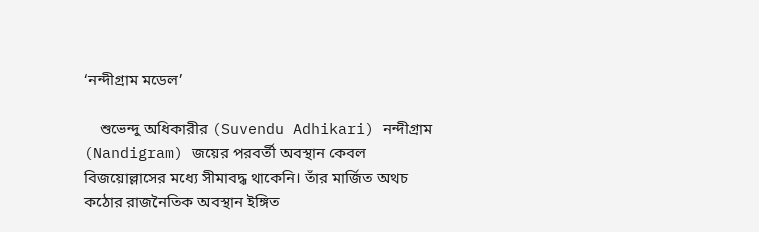‘নন্দীগ্রাম মডেল’

    শুভেন্দু অধিকারীর (Suvendu Adhikari) নন্দীগ্রাম (Nandigram) জয়ের পরবর্তী অবস্থান কেবল বিজয়োল্লাসের মধ্যে সীমাবদ্ধ থাকেনি। তাঁর মার্জিত অথচ কঠোর রাজনৈতিক অবস্থান ইঙ্গিত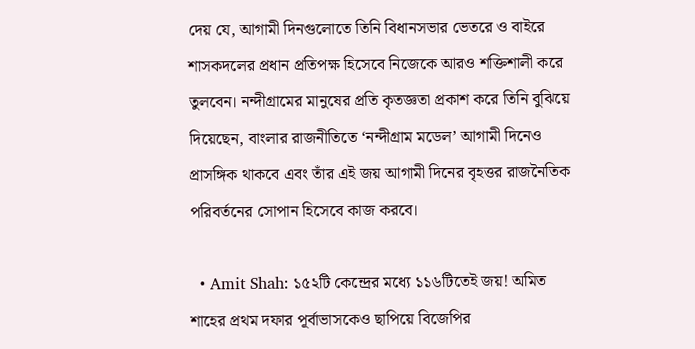দেয় যে, আগামী দিনগুলোতে তিনি বিধানসভার ভেতরে ও বাইরে শাসকদলের প্রধান প্রতিপক্ষ হিসেবে নিজেকে আরও শক্তিশালী করে তুলবেন। নন্দীগ্রামের মানুষের প্রতি কৃতজ্ঞতা প্রকাশ করে তিনি বুঝিয়ে দিয়েছেন, বাংলার রাজনীতিতে ‘নন্দীগ্রাম মডেল’ আগামী দিনেও প্রাসঙ্গিক থাকবে এবং তাঁর এই জয় আগামী দিনের বৃহত্তর রাজনৈতিক পরিবর্তনের সোপান হিসেবে কাজ করবে।

  • Amit Shah: ১৫২টি কেন্দ্রের মধ্যে ১১৬টিতেই জয়! অমিত শাহের প্রথম দফার পূর্বাভাসকেও ছাপিয়ে বিজেপির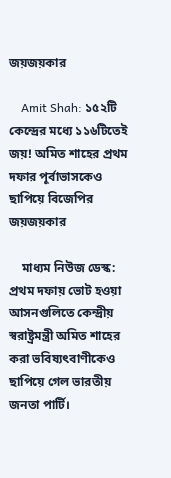জয়জয়কার

    Amit Shah: ১৫২টি কেন্দ্রের মধ্যে ১১৬টিতেই জয়! অমিত শাহের প্রথম দফার পূর্বাভাসকেও ছাপিয়ে বিজেপির জয়জয়কার

    মাধ্যম নিউজ ডেস্ক: প্রথম দফায় ভোট হওয়া আসনগুলিতে কেন্দ্রীয় স্বরাষ্ট্রমন্ত্রী অমিত শাহের করা ভবিষ্যৎবাণীকেও ছাপিয়ে গেল ভারতীয় জনতা পার্টি।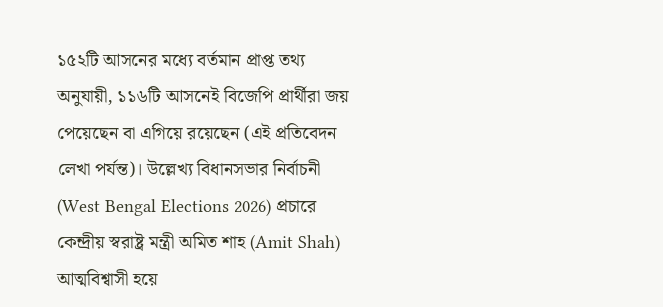১৫২টি আসনের মধ্যে বর্তমান প্রাপ্ত তথ্য অনুযায়ী, ১১৬টি আসনেই বিজেপি প্রার্থীরা জয় পেয়েছেন বা এগিয়ে রয়েছেন (এই প্রতিবেদন লেখা পর্যন্ত)। উল্লেখ্য বিধানসভার নির্বাচনী (West Bengal Elections 2026) প্রচারে কেন্দ্রীয় স্বরাষ্ট্র মন্ত্রী অমিত শাহ (Amit Shah) আত্মবিশ্বাসী হয়ে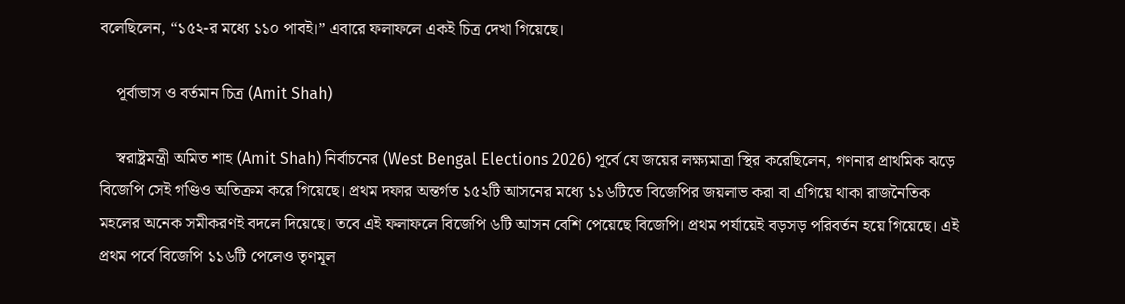বলেছিলেন, “১৫২-র মধ্যে ১১০ পাবই।” এবারে ফলাফলে একই চিত্র দেখা গিয়েছে।

    পূর্বাভাস ও বর্তমান চিত্র (Amit Shah)

    স্বরাষ্ট্রমন্ত্রী অমিত শাহ (Amit Shah) নির্বাচনের (West Bengal Elections 2026) পূর্বে যে জয়ের লক্ষ্যমাত্রা স্থির করেছিলেন, গণনার প্রাথমিক ঝড়ে বিজেপি সেই গণ্ডিও অতিক্রম করে গিয়েছে। প্রথম দফার অন্তর্গত ১৫২টি আসনের মধ্যে ১১৬টিতে বিজেপির জয়লাভ করা বা এগিয়ে থাকা রাজনৈতিক মহলের অনেক সমীকরণই বদলে দিয়েছে। তবে এই ফলাফলে বিজেপি ৬টি আসন বেশি পেয়েছে বিজেপি। প্রথম পর্যায়েই বড়সড় পরিবর্তন হয়ে গিয়েছে। এই প্রথম পর্বে বিজেপি ১১৬টি পেলেও তৃণমূল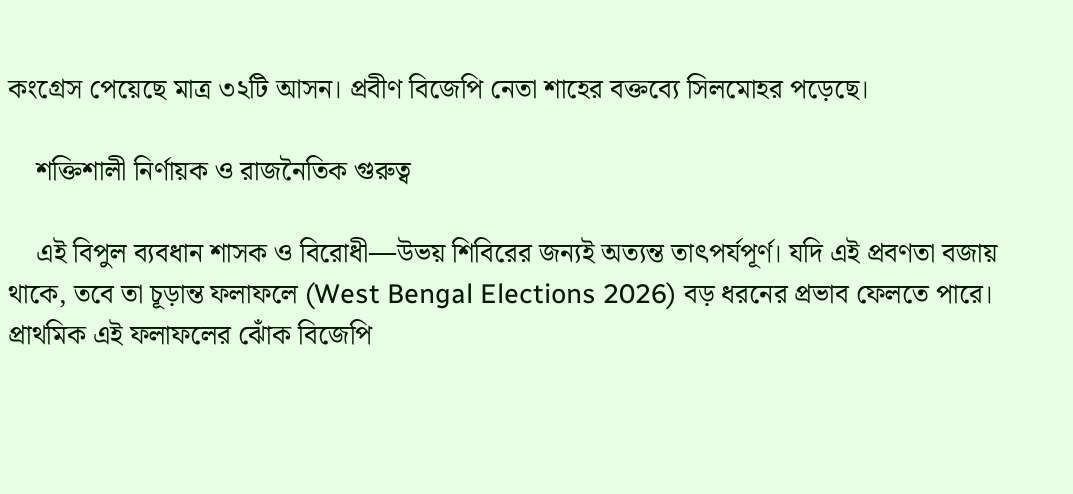কংগ্রেস পেয়েছে মাত্র ৩২টি আসন। প্রবীণ বিজেপি নেতা শাহের বক্তব্যে সিলমোহর পড়েছে।

    শক্তিশালী নির্ণায়ক ও রাজনৈতিক গুরুত্ব

    এই বিপুল ব্যবধান শাসক ও বিরোধী—উভয় শিবিরের জন্যই অত্যন্ত তাৎপর্যপূর্ণ। যদি এই প্রবণতা বজায় থাকে, তবে তা চূড়ান্ত ফলাফলে (West Bengal Elections 2026) বড় ধরনের প্রভাব ফেলতে পারে। প্রাথমিক এই ফলাফলের ঝোঁক বিজেপি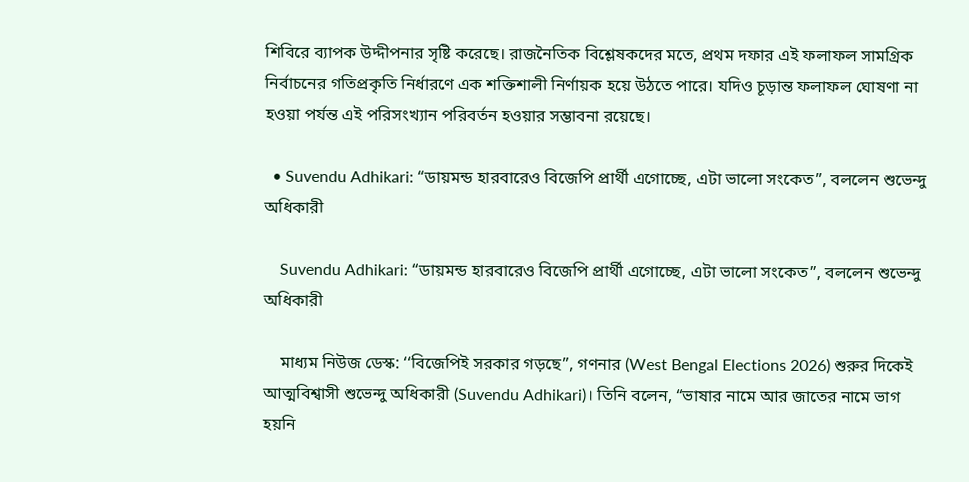শিবিরে ব্যাপক উদ্দীপনার সৃষ্টি করেছে। রাজনৈতিক বিশ্লেষকদের মতে, প্রথম দফার এই ফলাফল সামগ্রিক নির্বাচনের গতিপ্রকৃতি নির্ধারণে এক শক্তিশালী নির্ণায়ক হয়ে উঠতে পারে। যদিও চূড়ান্ত ফলাফল ঘোষণা না হওয়া পর্যন্ত এই পরিসংখ্যান পরিবর্তন হওয়ার সম্ভাবনা রয়েছে।

  • Suvendu Adhikari: “ডায়মন্ড হারবারেও বিজেপি প্রার্থী এগোচ্ছে, এটা ভালো সংকেত”, বললেন শুভেন্দু অধিকারী

    Suvendu Adhikari: “ডায়মন্ড হারবারেও বিজেপি প্রার্থী এগোচ্ছে, এটা ভালো সংকেত”, বললেন শুভেন্দু অধিকারী

    মাধ্যম নিউজ ডেস্ক: ‘‘বিজেপিই সরকার গড়ছে’’, গণনার (West Bengal Elections 2026) শুরুর দিকেই আত্মবিশ্বাসী শুভেন্দু অধিকারী (Suvendu Adhikari)। তিনি বলেন, “ভাষার নামে আর জাতের নামে ভাগ হয়নি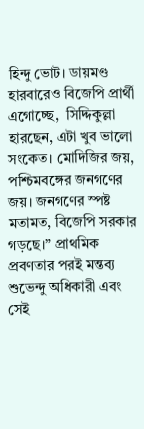হিন্দু ভোট। ডায়মণ্ড হারবারেও বিজেপি প্রার্থী এগোচ্ছে,  সিদ্দিকুল্লা হারছেন, এটা খুব ভালো সংকেত। মোদিজির জয়, পশ্চিমবঙ্গের জনগণের জয়। জনগণের স্পষ্ট মতামত, বিজেপি সরকার গড়ছে।” প্রাথমিক প্রবণতার পরই মন্তব্য শুভেন্দু অধিকারী এবং সেই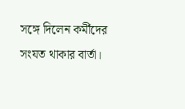সঙ্গে দিলেন কর্মীদের সংযত থাকার বার্তা।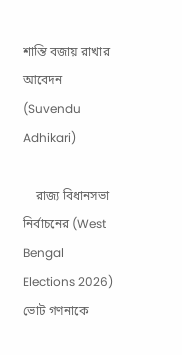শান্তি বজায় রাখার আবেদন (Suvendu Adhikari)

    রাজ্য বিধানসভা নির্বাচনের (West Bengal Elections 2026) ভোট গণনাকে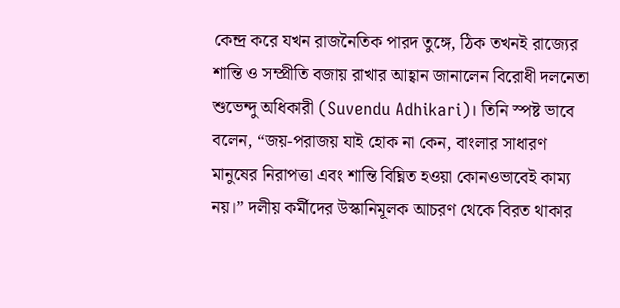কেন্দ্র করে যখন রাজনৈতিক পারদ তুঙ্গে, ঠিক তখনই রাজ্যের শান্তি ও সম্প্রীতি বজায় রাখার আহ্বান জানালেন বিরোধী দলনেতা শুভেন্দু অধিকারী (Suvendu Adhikari)। তিনি স্পষ্ট ভাবে বলেন, “জয়-পরাজয় যাই হোক না কেন, বাংলার সাধারণ মানুষের নিরাপত্তা এবং শান্তি বিঘ্নিত হওয়া কোনওভাবেই কাম্য নয়।” দলীয় কর্মীদের উস্কানিমূলক আচরণ থেকে বিরত থাকার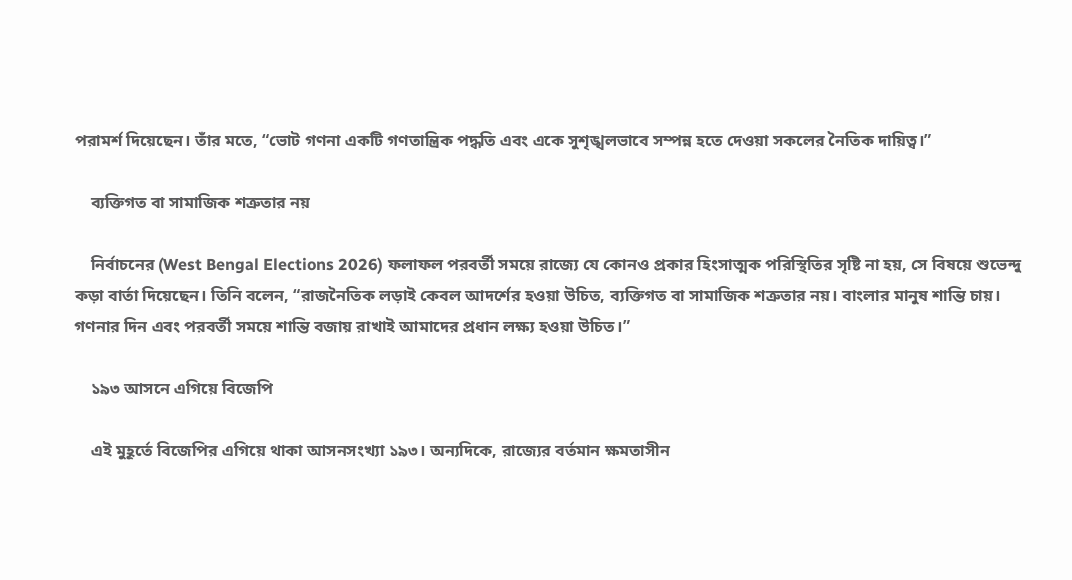পরামর্শ দিয়েছেন। তাঁর মতে, “ভোট গণনা একটি গণতান্ত্রিক পদ্ধতি এবং একে সুশৃঙ্খলভাবে সম্পন্ন হতে দেওয়া সকলের নৈতিক দায়িত্ব।”

    ব্যক্তিগত বা সামাজিক শত্রুতার নয়

    নির্বাচনের (West Bengal Elections 2026) ফলাফল পরবর্তী সময়ে রাজ্যে যে কোনও প্রকার হিংসাত্মক পরিস্থিতির সৃষ্টি না হয়, সে বিষয়ে শুভেন্দু কড়া বার্তা দিয়েছেন। তিনি বলেন, “রাজনৈতিক লড়াই কেবল আদর্শের হওয়া উচিত, ব্যক্তিগত বা সামাজিক শত্রুতার নয়। বাংলার মানুষ শান্তি চায়। গণনার দিন এবং পরবর্তী সময়ে শান্তি বজায় রাখাই আমাদের প্রধান লক্ষ্য হওয়া উচিত।”

    ১৯৩ আসনে এগিয়ে বিজেপি

    এই মুহূর্তে বিজেপির এগিয়ে থাকা আসনসংখ্যা ১৯৩। অন্যদিকে, রাজ্যের বর্তমান ক্ষমতাসীন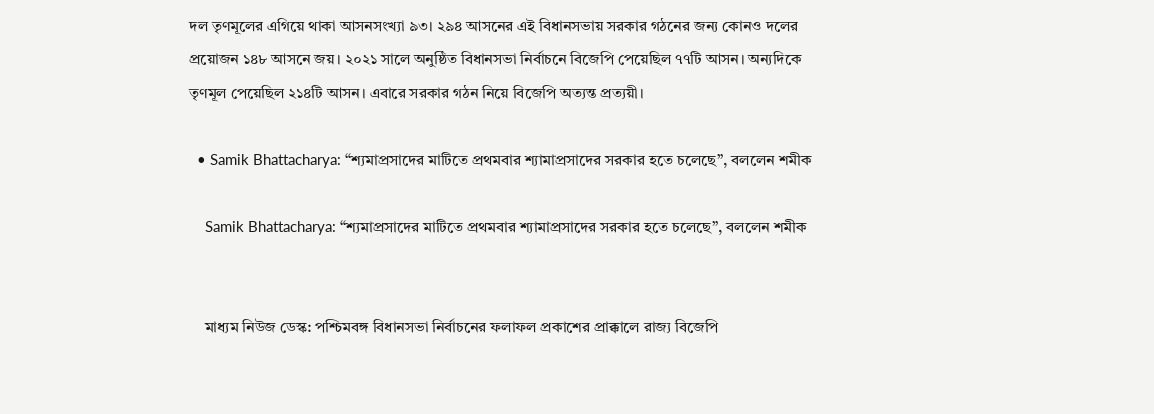দল তৃণমূলের এগিয়ে থাকা আসনসংখ্যা ৯৩। ২৯৪ আসনের এই বিধানসভায় সরকার গঠনের জন্য কোনও দলের প্রয়োজন ১৪৮ আসনে জয়। ২০২১ সালে অনুষ্ঠিত বিধানসভা নির্বাচনে বিজেপি পেয়েছিল ৭৭টি আসন। অন্যদিকে তৃণমূল পেয়েছিল ২১৪টি আসন। এবারে সরকার গঠন নিয়ে বিজেপি অত্যন্ত প্রত্যয়ী।

  • Samik Bhattacharya: “শ্যমাপ্রসাদের মাটিতে প্রথমবার শ্যামাপ্রসাদের সরকার হতে চলেছে”, বললেন শমীক

    Samik Bhattacharya: “শ্যমাপ্রসাদের মাটিতে প্রথমবার শ্যামাপ্রসাদের সরকার হতে চলেছে”, বললেন শমীক


    মাধ্যম নিউজ ডেস্ক: পশ্চিমবঙ্গ বিধানসভা নির্বাচনের ফলাফল প্রকাশের প্রাক্কালে রাজ্য বিজেপি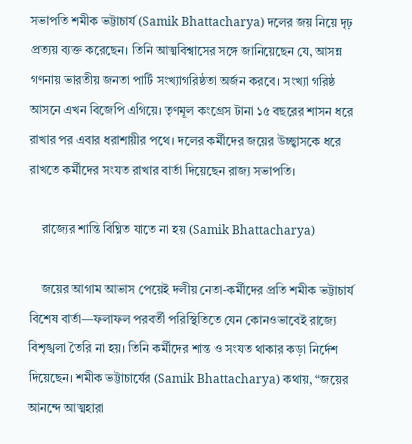সভাপতি শমীক ভট্টাচার্য (Samik Bhattacharya) দলের জয় নিয়ে দৃঢ় প্রত্যয় ব্যক্ত করেছেন। তিনি আত্মবিশ্বাসের সঙ্গে জানিয়েছেন যে, আসন্ন গণনায় ভারতীয় জনতা পার্টি সংখ্যাগরিষ্ঠতা অর্জন করবে। সংখ্যা গরিষ্ঠ আসনে এখন বিজেপি এগিয়ে। তৃণমূল কংগ্রেস টানা ১৫ বছরের শাসন ধরে রাখার পর এবার ধরাশায়ীর পথে। দলের কর্মীদের জয়ের উচ্ছ্বাসকে ধরে রাখতে কর্মীদের সংযত রাখার বার্তা দিয়েছেন রাজ্য সভাপতি।

    রাজ্যের শান্তি বিঘ্নিত যাতে না হয় (Samik Bhattacharya)

    জয়ের আগাম আভাস পেয়েই দলীয় নেতা-কর্মীদের প্রতি শমীক ভট্টাচার্য বিশেষ বার্তা—ফলাফল পরবর্তী পরিস্থিতিতে যেন কোনওভাবেই রাজ্যে বিশৃঙ্খলা তৈরি না হয়। তিনি কর্মীদের শান্ত ও সংযত থাকার কড়া নির্দেশ দিয়েছেন। শমীক ভট্টাচার্যের (Samik Bhattacharya) কথায়, “জয়ের আনন্দে আত্মহারা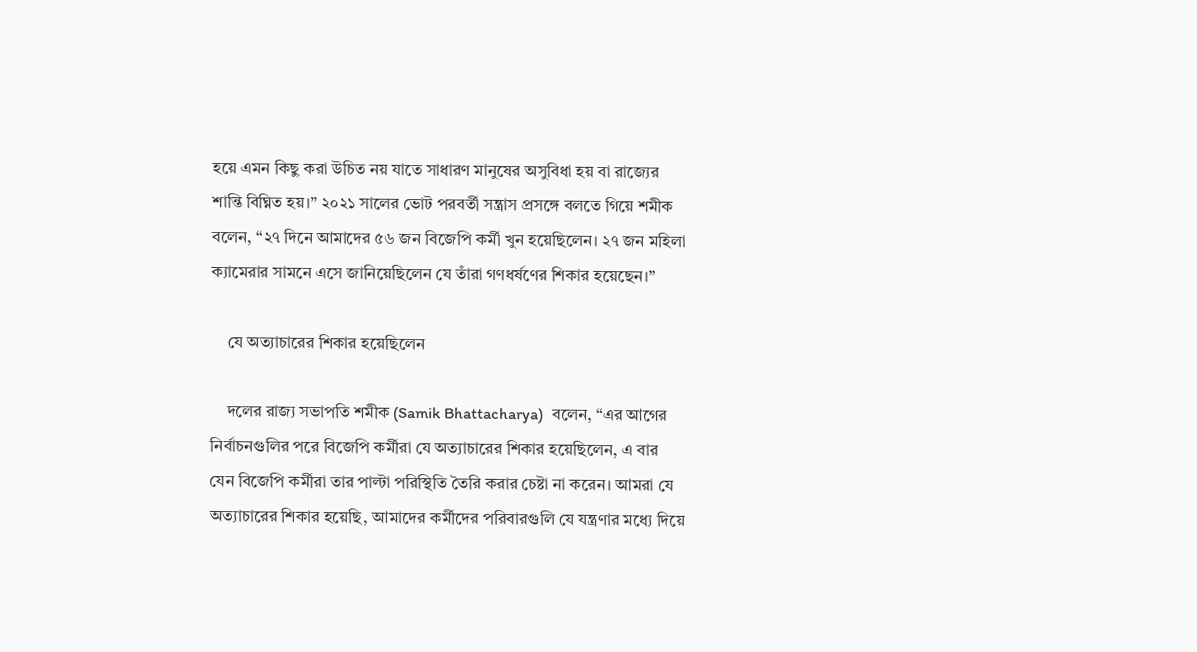হয়ে এমন কিছু করা উচিত নয় যাতে সাধারণ মানুষের অসুবিধা হয় বা রাজ্যের শান্তি বিঘ্নিত হয়।” ২০২১ সালের ভোট পরবর্তী সন্ত্রাস প্রসঙ্গে বলতে গিয়ে শমীক বলেন, “২৭ দিনে আমাদের ৫৬ জন বিজেপি কর্মী খুন হয়েছিলেন। ২৭ জন মহিলা ক‍্যামেরার সামনে এসে জানিয়েছিলেন যে তাঁরা গণধর্ষণের শিকার হয়েছেন।”

    যে অত‍্যাচারের শিকার হয়েছিলেন

    দলের রাজ্য সভাপতি শমীক (Samik Bhattacharya)  বলেন, “এর আগের নির্বাচনগুলির পরে বিজেপি কর্মীরা যে অত‍্যাচারের শিকার হয়েছিলেন, এ বার যেন বিজেপি কর্মীরা তার পাল্টা পরিস্থিতি তৈরি করার চেষ্টা না করেন। আমরা যে অত‍্যাচারের শিকার হয়েছি, আমাদের কর্মীদের পরিবারগুলি যে যন্ত্রণার মধ্যে দিয়ে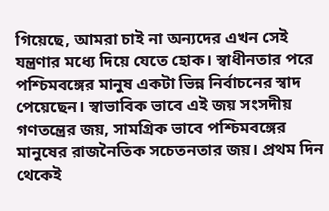গিয়েছে, আমরা চাই না অন্যদের এখন সেই যন্ত্রণার মধ্যে দিয়ে যেতে হোক। স্বাধীনতার পরে পশ্চিমবঙ্গের মানুষ একটা ভিন্ন নির্বাচনের স্বাদ পেয়েছেন। স্বাভাবিক ভাবে এই জয় সংসদীয় গণতন্ত্রের জয়, সামগ্রিক ভাবে পশ্চিমবঙ্গের মানুষের রাজনৈতিক সচেতনতার জয়। প্রথম দিন থেকেই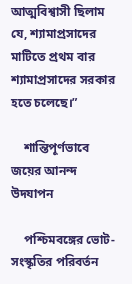আত্মবিশ্বাসী ছিলাম যে, শ্যামাপ্রসাদের মাটিতে প্রথম বার শ্যামাপ্রসাদের সরকার হতে চলেছে।”

    শান্তিপূর্ণভাবে জয়ের আনন্দ উদযাপন

    পশ্চিমবঙ্গের ভোট-সংস্কৃতির পরিবর্তন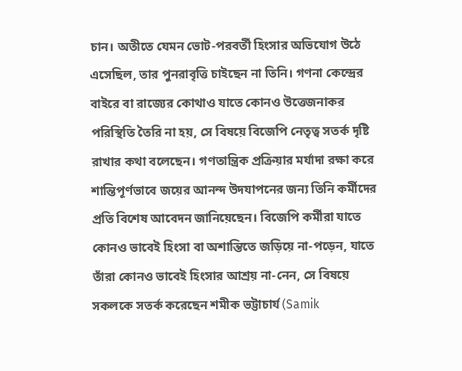চান। অতীতে যেমন ভোট-পরবর্তী হিংসার অভিযোগ উঠে এসেছিল, তার পুনরাবৃত্তি চাইছেন না তিনি। গণনা কেন্দ্রের বাইরে বা রাজ্যের কোথাও যাতে কোনও উত্তেজনাকর পরিস্থিতি তৈরি না হয়, সে বিষয়ে বিজেপি নেতৃত্ব সতর্ক দৃষ্টি রাখার কথা বলেছেন। গণতান্ত্রিক প্রক্রিয়ার মর্যাদা রক্ষা করে শান্তিপূর্ণভাবে জয়ের আনন্দ উদযাপনের জন্য তিনি কর্মীদের প্রতি বিশেষ আবেদন জানিয়েছেন। বিজেপি কর্মীরা যাতে কোনও ভাবেই হিংসা বা অশান্তিতে জড়িয়ে না-পড়েন, যাতে তাঁরা কোনও ভাবেই হিংসার আশ্রয় না-নেন, সে বিষয়ে সকলকে সতর্ক করেছেন শমীক ভট্টাচার্য (Samik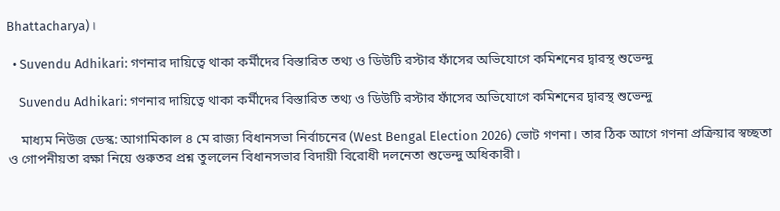Bhattacharya)।

  • Suvendu Adhikari: গণনার দায়িত্বে থাকা কর্মীদের বিস্তারিত তথ্য ও ডিউটি রস্টার ফাঁসের অভিযোগে কমিশনের দ্বারস্থ শুভেন্দু

    Suvendu Adhikari: গণনার দায়িত্বে থাকা কর্মীদের বিস্তারিত তথ্য ও ডিউটি রস্টার ফাঁসের অভিযোগে কমিশনের দ্বারস্থ শুভেন্দু

    মাধ্যম নিউজ ডেস্ক: আগামিকাল ৪ মে রাজ্য বিধানসভা নির্বাচনের (West Bengal Election 2026) ভোট গণনা। তার ঠিক আগে গণনা প্রক্রিয়ার স্বচ্ছতা ও গোপনীয়তা রক্ষা নিয়ে গুরুতর প্রশ্ন তুললেন বিধানসভার বিদায়ী বিরোধী দলনেতা শুভেন্দু অধিকারী।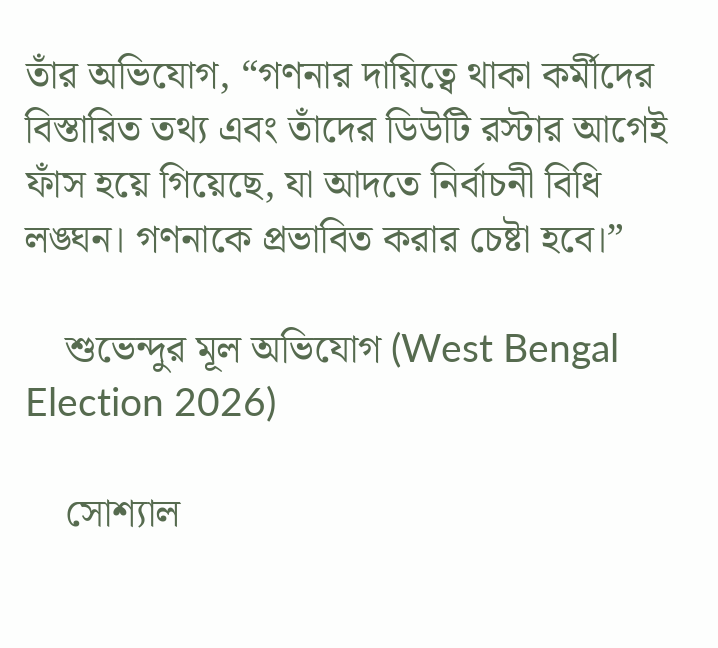তাঁর অভিযোগ, “গণনার দায়িত্বে থাকা কর্মীদের বিস্তারিত তথ্য এবং তাঁদের ডিউটি রস্টার আগেই ফাঁস হয়ে গিয়েছে, যা আদতে নির্বাচনী বিধি লঙ্ঘন। গণনাকে প্রভাবিত করার চেষ্টা হবে।”

    শুভেন্দুর মূল অভিযোগ (West Bengal Election 2026)

    সোশ্যাল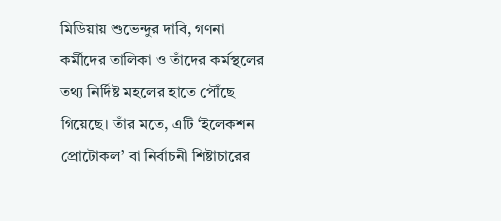মিডিয়ায় শুভেন্দুর দাবি, গণনা কর্মীদের তালিকা ও তাঁদের কর্মস্থলের তথ্য নির্দিষ্ট মহলের হাতে পৌঁছে গিয়েছে। তাঁর মতে, এটি ‘ইলেকশন প্রোটোকল’ বা নির্বাচনী শিষ্টাচারের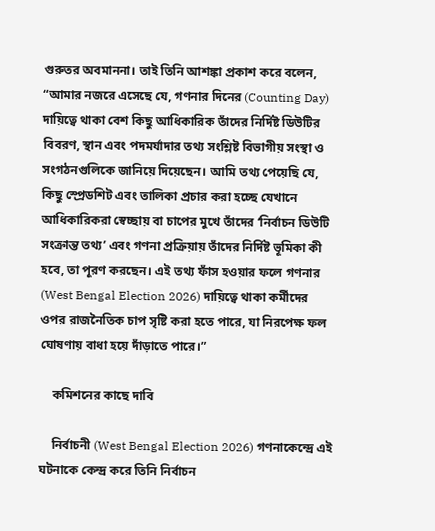গুরুতর অবমাননা। তাই তিনি আশঙ্কা প্রকাশ করে বলেন, “আমার নজরে এসেছে যে, গণনার দিনের (Counting Day) দায়িত্বে থাকা বেশ কিছু আধিকারিক তাঁদের নির্দিষ্ট ডিউটির বিবরণ, স্থান এবং পদমর্যাদার তথ্য সংশ্লিষ্ট বিভাগীয় সংস্থা ও সংগঠনগুলিকে জানিয়ে দিয়েছেন। আমি তথ্য পেয়েছি যে, কিছু স্প্রেডশিট এবং তালিকা প্রচার করা হচ্ছে যেখানে আধিকারিকরা স্বেচ্ছায় বা চাপের মুখে তাঁদের ‘নির্বাচন ডিউটি সংক্রান্ত তথ্য’ এবং গণনা প্রক্রিয়ায় তাঁদের নির্দিষ্ট ভূমিকা কী হবে, তা পূরণ করছেন। এই তথ্য ফাঁস হওয়ার ফলে গণনার (West Bengal Election 2026) দায়িত্বে থাকা কর্মীদের ওপর রাজনৈতিক চাপ সৃষ্টি করা হতে পারে, যা নিরপেক্ষ ফল ঘোষণায় বাধা হয়ে দাঁড়াতে পারে।”

    কমিশনের কাছে দাবি

    নির্বাচনী (West Bengal Election 2026) গণনাকেন্দ্রে এই ঘটনাকে কেন্দ্র করে তিনি নির্বাচন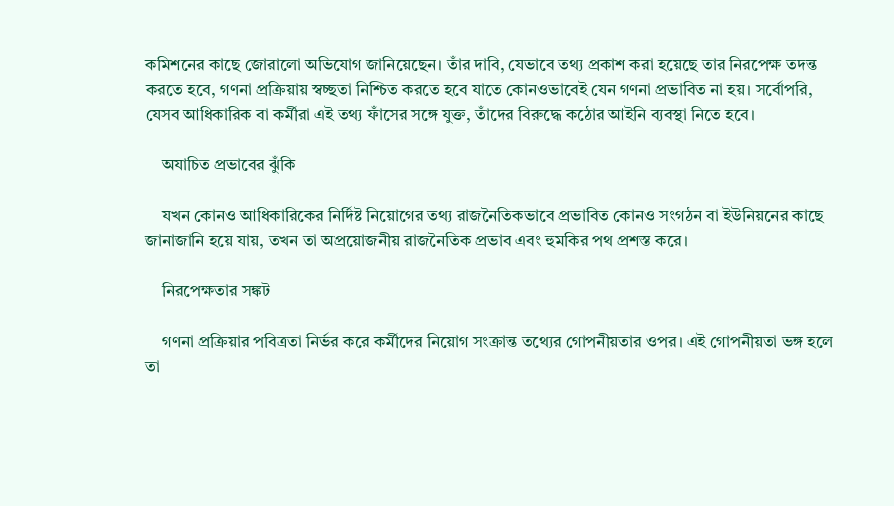কমিশনের কাছে জোরালো অভিযোগ জানিয়েছেন। তাঁর দাবি, যেভাবে তথ্য প্রকাশ করা হয়েছে তার নিরপেক্ষ তদন্ত করতে হবে, গণনা প্রক্রিয়ায় স্বচ্ছতা নিশ্চিত করতে হবে যাতে কোনওভাবেই যেন গণনা প্রভাবিত না হয়। সর্বোপরি, যেসব আধিকারিক বা কর্মীরা এই তথ্য ফাঁসের সঙ্গে যুক্ত, তাঁদের বিরুদ্ধে কঠোর আইনি ব্যবস্থা নিতে হবে।

    অযাচিত প্রভাবের ঝুঁকি

    যখন কোনও আধিকারিকের নির্দিষ্ট নিয়োগের তথ্য রাজনৈতিকভাবে প্রভাবিত কোনও সংগঠন বা ইউনিয়নের কাছে জানাজানি হয়ে যায়, তখন তা অপ্রয়োজনীয় রাজনৈতিক প্রভাব এবং হুমকির পথ প্রশস্ত করে।

    নিরপেক্ষতার সঙ্কট

    গণনা প্রক্রিয়ার পবিত্রতা নির্ভর করে কর্মীদের নিয়োগ সংক্রান্ত তথ্যের গোপনীয়তার ওপর। এই গোপনীয়তা ভঙ্গ হলে তা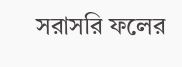সরাসরি ফলের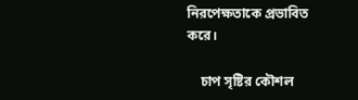নিরপেক্ষতাকে প্রভাবিত করে।

    চাপ সৃষ্টির কৌশল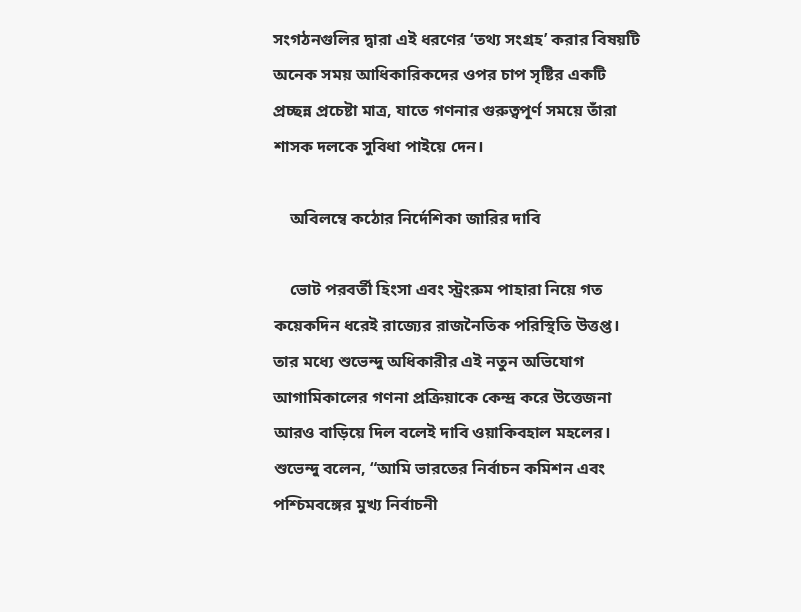সংগঠনগুলির দ্বারা এই ধরণের ‘তথ্য সংগ্রহ’ করার বিষয়টি অনেক সময় আধিকারিকদের ওপর চাপ সৃষ্টির একটি প্রচ্ছন্ন প্রচেষ্টা মাত্র, যাতে গণনার গুরুত্বপূর্ণ সময়ে তাঁরা শাসক দলকে সুবিধা পাইয়ে দেন।

    অবিলম্বে কঠোর নির্দেশিকা জারির দাবি

    ভোট পরবর্তী হিংসা এবং স্ট্রংরুম পাহারা নিয়ে গত কয়েকদিন ধরেই রাজ্যের রাজনৈতিক পরিস্থিতি উত্তপ্ত। তার মধ্যে শুভেন্দু অধিকারীর এই নতুন অভিযোগ আগামিকালের গণনা প্রক্রিয়াকে কেন্দ্র করে উত্তেজনা আরও বাড়িয়ে দিল বলেই দাবি ওয়াকিবহাল মহলের। শুভেন্দু বলেন, “আমি ভারতের নির্বাচন কমিশন এবং পশ্চিমবঙ্গের মুখ্য নির্বাচনী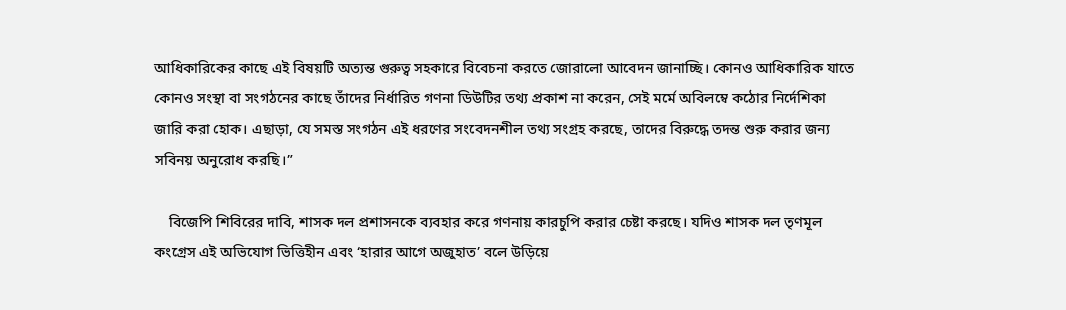আধিকারিকের কাছে এই বিষয়টি অত্যন্ত গুরুত্ব সহকারে বিবেচনা করতে জোরালো আবেদন জানাচ্ছি। কোনও আধিকারিক যাতে কোনও সংস্থা বা সংগঠনের কাছে তাঁদের নির্ধারিত গণনা ডিউটির তথ্য প্রকাশ না করেন, সেই মর্মে অবিলম্বে কঠোর নির্দেশিকা জারি করা হোক। এছাড়া, যে সমস্ত সংগঠন এই ধরণের সংবেদনশীল তথ্য সংগ্রহ করছে, তাদের বিরুদ্ধে তদন্ত শুরু করার জন্য সবিনয় অনুরোধ করছি।”

    বিজেপি শিবিরের দাবি, শাসক দল প্রশাসনকে ব্যবহার করে গণনায় কারচুপি করার চেষ্টা করছে। যদিও শাসক দল তৃণমূল কংগ্রেস এই অভিযোগ ভিত্তিহীন এবং ‘হারার আগে অজুহাত’ বলে উড়িয়ে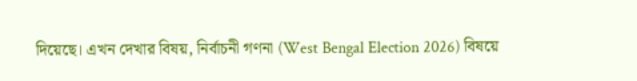দিয়েছে। এখন দেখার বিষয়, নির্বাচনী গণনা (West Bengal Election 2026) বিষয়ে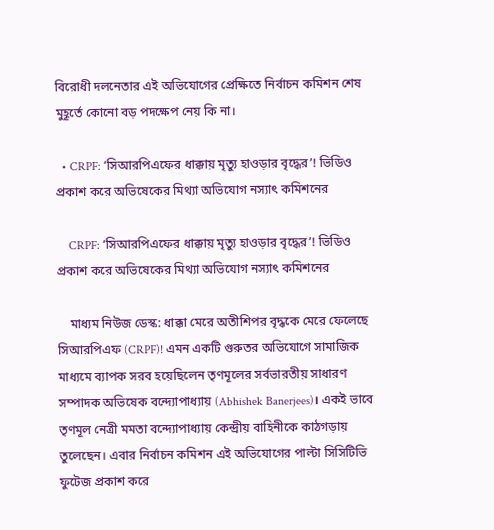বিরোধী দলনেতার এই অভিযোগের প্রেক্ষিতে নির্বাচন কমিশন শেষ মুহূর্তে কোনো বড় পদক্ষেপ নেয় কি না।

  • CRPF: ‘সিআরপিএফের ধাক্কায় মৃত্যু হাওড়ার বৃদ্ধের’! ভিডিও প্রকাশ করে অভিষেকের মিথ্যা অভিযোগ নস্যাৎ কমিশনের

    CRPF: ‘সিআরপিএফের ধাক্কায় মৃত্যু হাওড়ার বৃদ্ধের’! ভিডিও প্রকাশ করে অভিষেকের মিথ্যা অভিযোগ নস্যাৎ কমিশনের

    মাধ্যম নিউজ ডেস্ক: ধাক্কা মেরে অতীশিপর বৃদ্ধকে মেরে ফেলেছে সিআরপিএফ (CRPF)! এমন একটি গুরুতর অভিযোগে সামাজিক মাধ্যমে ব্যাপক সরব হয়েছিলেন তৃণমূলের সর্বভারতীয় সাধারণ সম্পাদক অভিষেক বন্দ্যোপাধ্যায় (Abhishek Banerjees)। একই ভাবে তৃণমূল নেত্রী মমতা বন্দ্যোপাধ্যায় কেন্দ্রীয় বাহিনীকে কাঠগড়ায় তুলেছেন। এবার নির্বাচন কমিশন এই অভিযোগের পাল্টা সিসিটিভি ফুটেজ প্রকাশ করে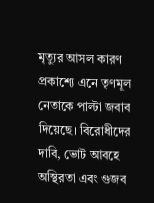মৃত্যুর আসল কারণ প্রকাশ্যে এনে তৃণমূল নেতাকে পাল্টা জবাব দিয়েছে। বিরোধীদের দাবি, ভোট আবহে অস্থিরতা এবং গুজব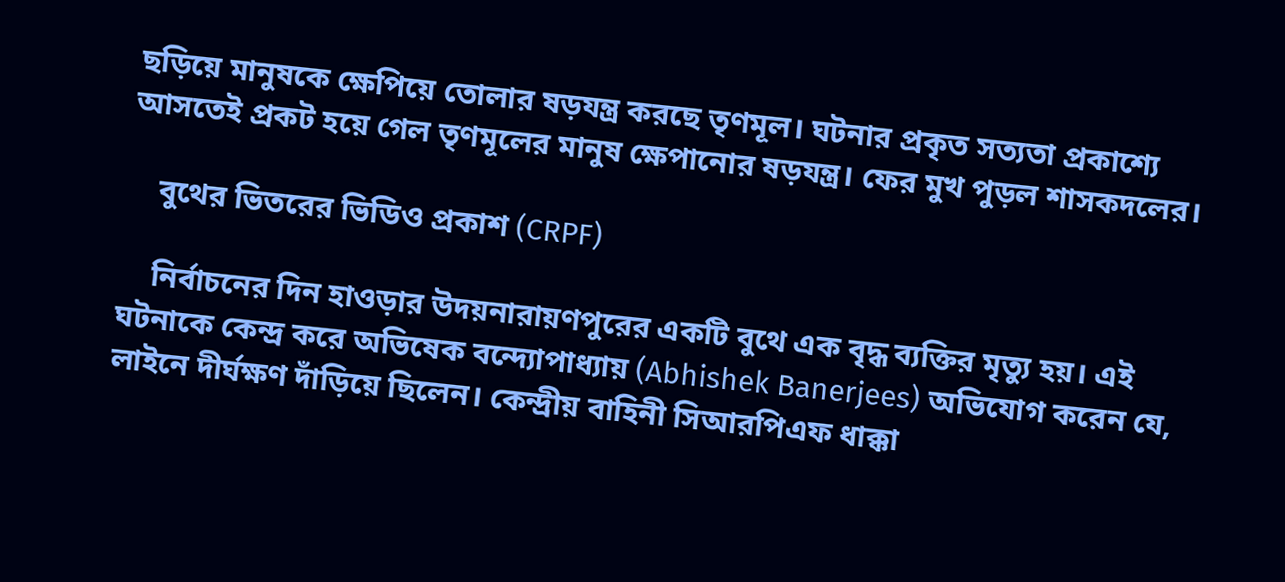ছড়িয়ে মানুষকে ক্ষেপিয়ে তোলার ষড়যন্ত্র করছে তৃণমূল। ঘটনার প্রকৃত সত্যতা প্রকাশ্যে আসতেই প্রকট হয়ে গেল তৃণমূলের মানুষ ক্ষেপানোর ষড়যন্ত্র। ফের মুখ পুড়ল শাসকদলের।

    বুথের ভিতরের ভিডিও প্রকাশ (CRPF)

    নির্বাচনের দিন হাওড়ার উদয়নারায়ণপুরের একটি বুথে এক বৃদ্ধ ব্যক্তির মৃত্যু হয়। এই ঘটনাকে কেন্দ্র করে অভিষেক বন্দ্যোপাধ্যায় (Abhishek Banerjees) অভিযোগ করেন যে, লাইনে দীর্ঘক্ষণ দাঁড়িয়ে ছিলেন। কেন্দ্রীয় বাহিনী সিআরপিএফ ধাক্কা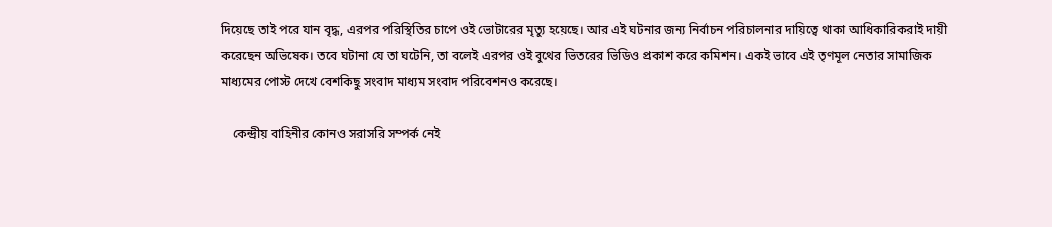দিয়েছে তাই পরে যান বৃদ্ধ, এরপর পরিস্থিতির চাপে ওই ভোটারের মৃত্যু হয়েছে। আর এই ঘটনার জন্য নির্বাচন পরিচালনার দায়িত্বে থাকা আধিকারিকরাই দায়ী করেছেন অভিষেক। তবে ঘটানা যে তা ঘটেনি, তা বলেই এরপর ওই বুথের ভিতরের ভিডিও প্রকাশ করে কমিশন। একই ভাবে এই তৃণমূল নেতার সামাজিক মাধ্যমের পোস্ট দেখে বেশকিছু সংবাদ মাধ্যম সংবাদ পরিবেশনও করেছে।

    কেন্দ্রীয় বাহিনীর কোনও সরাসরি সম্পর্ক নেই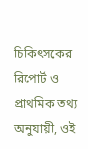চিকিৎসকের রিপোর্ট ও প্রাথমিক তথ্য অনুযায়ী, ওই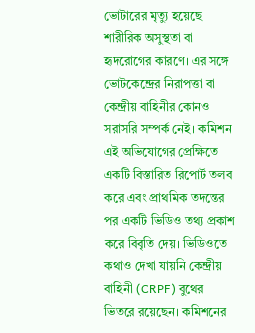ভোটারের মৃত্যু হয়েছে শারীরিক অসুস্থতা বা হৃদরোগের কারণে। এর সঙ্গে ভোটকেন্দ্রের নিরাপত্তা বা কেন্দ্রীয় বাহিনীর কোনও সরাসরি সম্পর্ক নেই। কমিশন এই অভিযোগের প্রেক্ষিতে একটি বিস্তারিত রিপোর্ট তলব করে এবং প্রাথমিক তদন্তের পর একটি ভিডিও তথ্য প্রকাশ করে বিবৃতি দেয়। ভিডিওতে কথাও দেখা যায়নি কেন্দ্রীয় বাহিনী (CRPF) বুথের ভিতরে রয়েছেন। কমিশনের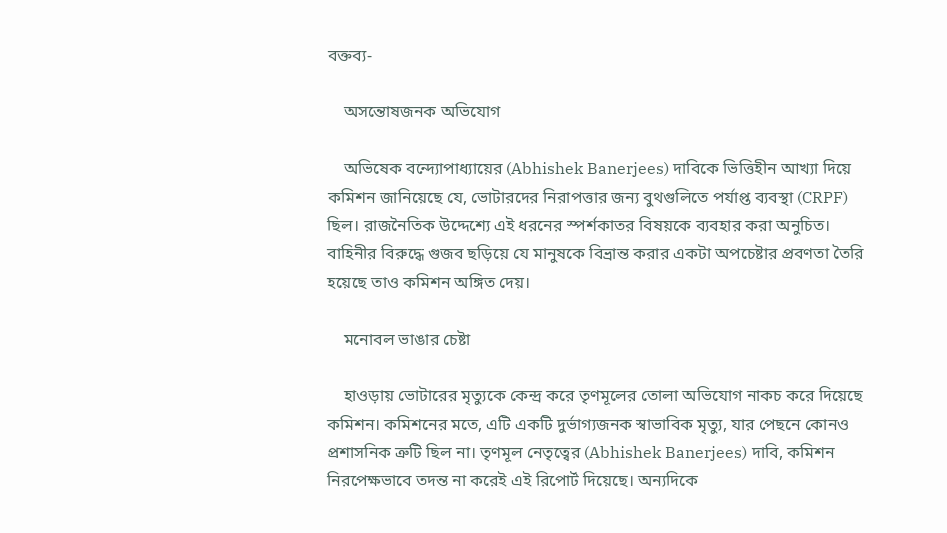বক্তব্য-

    অসন্তোষজনক অভিযোগ

    অভিষেক বন্দ্যোপাধ্যায়ের (Abhishek Banerjees) দাবিকে ভিত্তিহীন আখ্যা দিয়ে কমিশন জানিয়েছে যে, ভোটারদের নিরাপত্তার জন্য বুথগুলিতে পর্যাপ্ত ব্যবস্থা (CRPF) ছিল। রাজনৈতিক উদ্দেশ্যে এই ধরনের স্পর্শকাতর বিষয়কে ব্যবহার করা অনুচিত। বাহিনীর বিরুদ্ধে গুজব ছড়িয়ে যে মানুষকে বিভ্রান্ত করার একটা অপচেষ্টার প্রবণতা তৈরি হয়েছে তাও কমিশন অঙ্গিত দেয়।

    মনোবল ভাঙার চেষ্টা

    হাওড়ায় ভোটারের মৃত্যুকে কেন্দ্র করে তৃণমূলের তোলা অভিযোগ নাকচ করে দিয়েছে কমিশন। কমিশনের মতে, এটি একটি দুর্ভাগ্যজনক স্বাভাবিক মৃত্যু, যার পেছনে কোনও প্রশাসনিক ত্রুটি ছিল না। তৃণমূল নেতৃত্বের (Abhishek Banerjees) দাবি, কমিশন নিরপেক্ষভাবে তদন্ত না করেই এই রিপোর্ট দিয়েছে। অন্যদিকে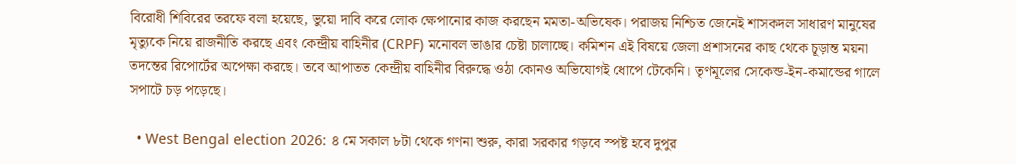বিরোধী শিবিরের তরফে বলা হয়েছে, ভুয়ো দাবি করে লোক ক্ষেপানোর কাজ করছেন মমতা-অভিষেক। পরাজয় নিশ্চিত জেনেই শাসকদল সাধারণ মানুষের মৃত্যুকে নিয়ে রাজনীতি করছে এবং কেন্দ্রীয় বাহিনীর (CRPF) মনোবল ভাঙার চেষ্টা চালাচ্ছে। কমিশন এই বিষয়ে জেলা প্রশাসনের কাছ থেকে চূড়ান্ত ময়না তদন্তের রিপোর্টের অপেক্ষা করছে। তবে আপাতত কেন্দ্রীয় বাহিনীর বিরুদ্ধে ওঠা কোনও অভিযোগই ধোপে টেকেনি। তৃণমূলের সেকেন্ড-ইন-কমান্ডের গালে সপাটে চড় পড়েছে।

  • West Bengal election 2026: ৪ মে সকাল ৮টা থেকে গণনা শুরু, কারা সরকার গড়বে স্পষ্ট হবে দুপুর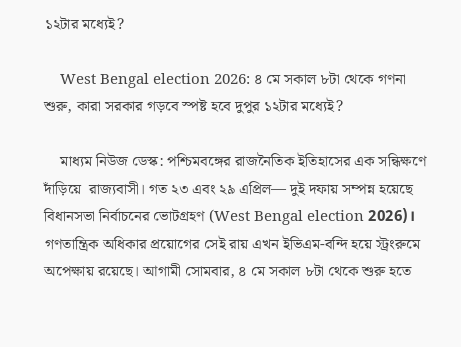১২টার মধ্যেই?

    West Bengal election 2026: ৪ মে সকাল ৮টা থেকে গণনা শুরু, কারা সরকার গড়বে স্পষ্ট হবে দুপুর ১২টার মধ্যেই?

    মাধ্যম নিউজ ডেস্ক: পশ্চিমবঙ্গের রাজনৈতিক ইতিহাসের এক সন্ধিক্ষণে দাঁড়িয়ে  রাজ্যবাসী। গত ২৩ এবং ২৯ এপ্রিল— দুই দফায় সম্পন্ন হয়েছে বিধানসভা নির্বাচনের ভোটগ্রহণ (West Bengal election 2026)। গণতান্ত্রিক অধিকার প্রয়োগের সেই রায় এখন ইভিএম-বন্দি হয়ে স্ট্রংরুমে অপেক্ষায় রয়েছে। আগামী সোমবার, ৪ মে সকাল ৮টা থেকে শুরু হতে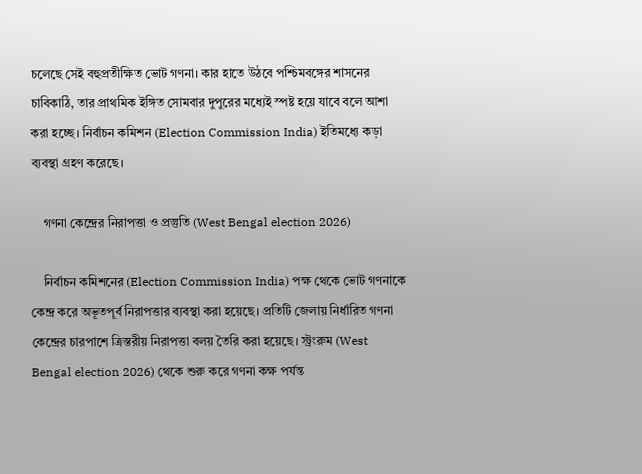চলেছে সেই বহুপ্রতীক্ষিত ভোট গণনা। কার হাতে উঠবে পশ্চিমবঙ্গের শাসনের  চাবিকাঠি, তার প্রাথমিক ইঙ্গিত সোমবার দুপুরের মধ্যেই স্পষ্ট হয়ে যাবে বলে আশা করা হচ্ছে। নির্বাচন কমিশন (Election Commission India) ইতিমধ্যে কড়া ব্যবস্থা গ্রহণ করেছে।

    গণনা কেন্দ্রের নিরাপত্তা ও প্রস্তুতি (West Bengal election 2026)

    নির্বাচন কমিশনের (Election Commission India) পক্ষ থেকে ভোট গণনাকে কেন্দ্র করে অভূতপূর্ব নিরাপত্তার ব্যবস্থা করা হয়েছে। প্রতিটি জেলায় নির্ধারিত গণনা কেন্দ্রের চারপাশে ত্রিস্তরীয় নিরাপত্তা বলয় তৈরি করা হয়েছে। স্ট্রংরুম (West Bengal election 2026) থেকে শুরু করে গণনা কক্ষ পর্যন্ত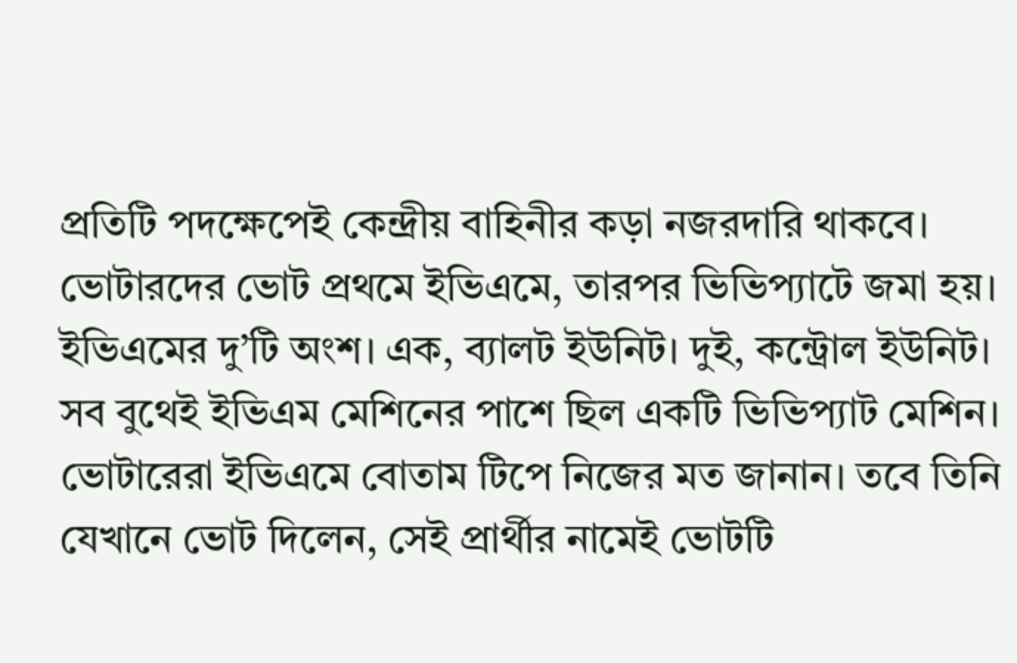প্রতিটি পদক্ষেপেই কেন্দ্রীয় বাহিনীর কড়া নজরদারি থাকবে। ভোটারদের ভোট প্রথমে ইভিএমে, তারপর ভিভিপ্যাটে জমা হয়। ইভিএমের দু’টি অংশ। এক, ব্যালট ইউনিট। দুই, কন্ট্রোল ইউনিট। সব বুথেই ইভিএম মেশিনের পাশে ছিল একটি ভিভিপ্যাট মেশিন। ভোটারেরা ইভিএমে বোতাম টিপে নিজের মত জানান। তবে তিনি যেখানে ভোট দিলেন, সেই প্রার্থীর নামেই ভোটটি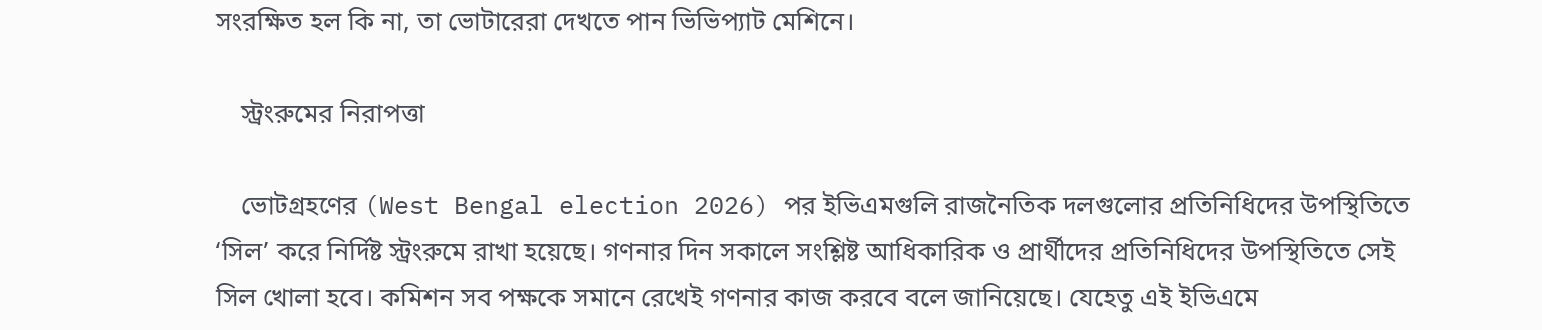সংরক্ষিত হল কি না, তা ভোটারেরা দেখতে পান ভিভিপ্যাট মেশিনে।

    স্ট্রংরুমের নিরাপত্তা

    ভোটগ্রহণের (West Bengal election 2026) পর ইভিএমগুলি রাজনৈতিক দলগুলোর প্রতিনিধিদের উপস্থিতিতে ‘সিল’ করে নির্দিষ্ট স্ট্রংরুমে রাখা হয়েছে। গণনার দিন সকালে সংশ্লিষ্ট আধিকারিক ও প্রার্থীদের প্রতিনিধিদের উপস্থিতিতে সেই সিল খোলা হবে। কমিশন সব পক্ষকে সমানে রেখেই গণনার কাজ করবে বলে জানিয়েছে। যেহেতু এই ইভিএমে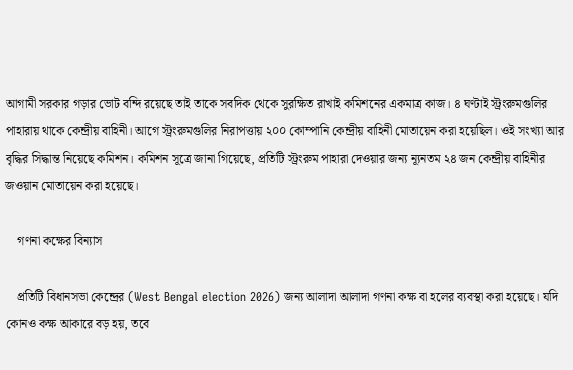আগামী সরকার গড়ার ভোট বন্দি রয়েছে তাই তাকে সবদিক থেকে সুরক্ষিত রাখাই কমিশনের একমাত্র কাজ। ৪ ঘণ্টাই স্ট্রংরুমগুলির পাহারায় থাকে কেন্দ্রীয় বাহিনী। আগে স্ট্রংরুমগুলির নিরাপত্তায় ২০০ কোম্পানি কেন্দ্রীয় বাহিনী মোতায়েন করা হয়েছিল। ওই সংখ্যা আর বৃদ্ধির সিদ্ধান্ত নিয়েছে কমিশন। কমিশন সূত্রে জানা গিয়েছে, প্রতিটি স্ট্রংরুম পাহারা দেওয়ার জন্য ন্যূনতম ২৪ জন কেন্দ্রীয় বাহিনীর জওয়ান মোতায়েন করা হয়েছে।

    গণনা কক্ষের বিন্যাস

    প্রতিটি বিধানসভা কেন্দ্রের (West Bengal election 2026) জন্য আলাদা আলাদা গণনা কক্ষ বা হলের ব্যবস্থা করা হয়েছে। যদি কোনও কক্ষ আকারে বড় হয়, তবে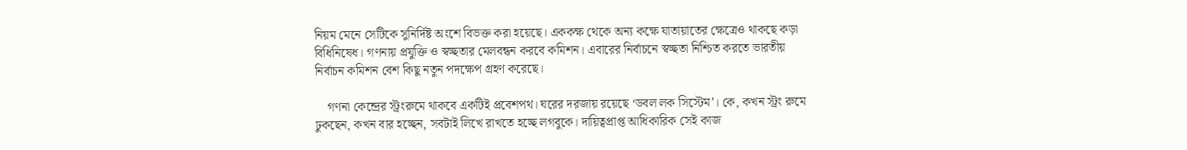নিয়ম মেনে সেটিকে সুনির্দিষ্ট অংশে বিভক্ত করা হয়েছে। এককক্ষ থেকে অন্য কক্ষে যাতায়াতের ক্ষেত্রেও থাকছে কড়া বিধিনিষেধ। গণনায় প্রযুক্তি ও স্বচ্ছতার মেলবন্ধন করবে কমিশন। এবারের নির্বাচনে স্বচ্ছতা নিশ্চিত করতে ভারতীয় নির্বাচন কমিশন বেশ কিছু নতুন পদক্ষেপ গ্রহণ করেছে।

    গণনা কেন্দ্রের স্ট্রংরুমে থাকবে একটিই প্রবেশপথ। ঘরের দরজায় রয়েছে ‘ডবল লক সিস্টেম’। কে, কখন স্ট্রং রুমে ঢুকছেন, কখন বার হচ্ছেন, সবটাই লিখে রাখতে হচ্ছে লগবুকে। দায়িত্বপ্রাপ্ত আধিকারিক সেই কাজ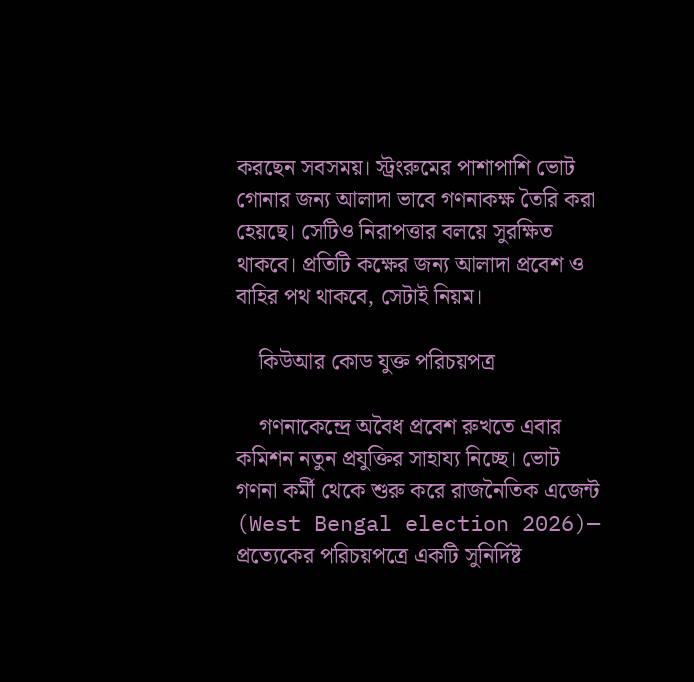করছেন সবসময়। স্ট্রংরুমের পাশাপাশি ভোট গোনার জন্য আলাদা ভাবে গণনাকক্ষ তৈরি করা হেয়ছে। সেটিও নিরাপত্তার বলয়ে সুরক্ষিত থাকবে। প্রতিটি কক্ষের জন্য আলাদা প্রবেশ ও বাহির পথ থাকবে, সেটাই নিয়ম।

    কিউআর কোড যুক্ত পরিচয়পত্র

    গণনাকেন্দ্রে অবৈধ প্রবেশ রুখতে এবার কমিশন নতুন প্রযুক্তির সাহায্য নিচ্ছে। ভোট গণনা কর্মী থেকে শুরু করে রাজনৈতিক এজেন্ট (West Bengal election 2026)— প্রত্যেকের পরিচয়পত্রে একটি সুনির্দিষ্ট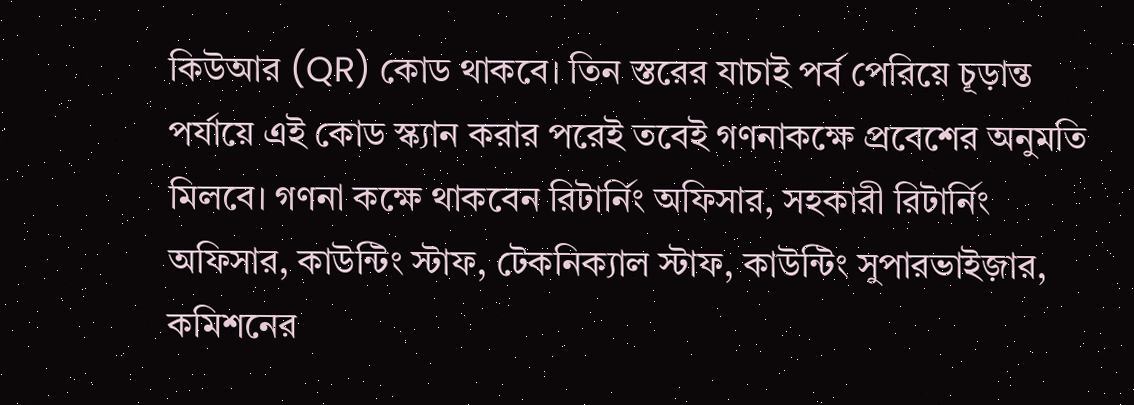কিউআর (QR) কোড থাকবে। তিন স্তরের যাচাই পর্ব পেরিয়ে চূড়ান্ত পর্যায়ে এই কোড স্ক্যান করার পরেই তবেই গণনাকক্ষে প্রবেশের অনুমতি মিলবে। গণনা কক্ষে থাকবেন রিটার্নিং অফিসার, সহকারী রিটার্নিং অফিসার, কাউন্টিং স্টাফ, টেকনিক্যাল স্টাফ, কাউন্টিং সুপারভাইজ়ার, কমিশনের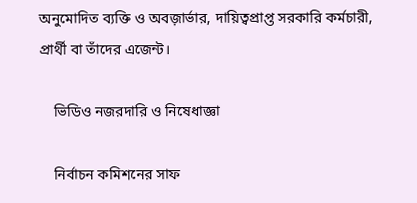অনুমোদিত ব্যক্তি ও অবজ়ার্ভার, দায়িত্বপ্রাপ্ত সরকারি কর্মচারী, প্রার্থী বা তাঁদের এজেন্ট।

    ভিডিও নজরদারি ও নিষেধাজ্ঞা

    নির্বাচন কমিশনের সাফ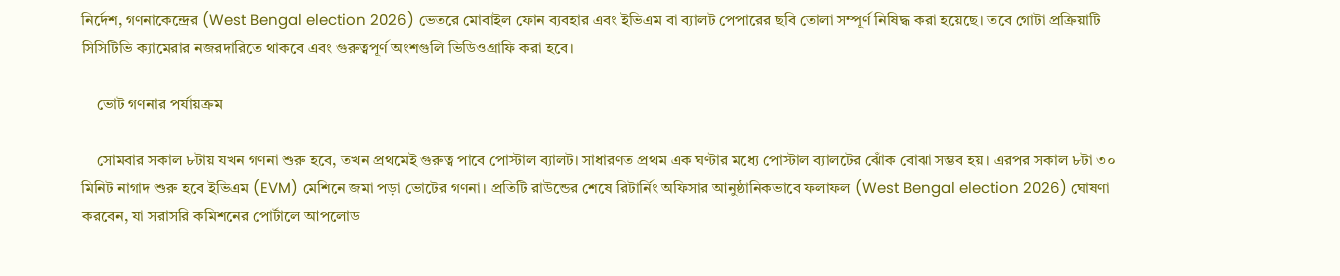নির্দেশ, গণনাকেন্দ্রের (West Bengal election 2026) ভেতরে মোবাইল ফোন ব্যবহার এবং ইভিএম বা ব্যালট পেপারের ছবি তোলা সম্পূর্ণ নিষিদ্ধ করা হয়েছে। তবে গোটা প্রক্রিয়াটি সিসিটিভি ক্যামেরার নজরদারিতে থাকবে এবং গুরুত্বপূর্ণ অংশগুলি ভিডিওগ্রাফি করা হবে।

    ভোট গণনার পর্যায়ক্রম

    সোমবার সকাল ৮টায় যখন গণনা শুরু হবে, তখন প্রথমেই গুরুত্ব পাবে পোস্টাল ব্যালট। সাধারণত প্রথম এক ঘণ্টার মধ্যে পোস্টাল ব্যালটের ঝোঁক বোঝা সম্ভব হয়। এরপর সকাল ৮টা ৩০ মিনিট নাগাদ শুরু হবে ইভিএম (EVM) মেশিনে জমা পড়া ভোটের গণনা। প্রতিটি রাউন্ডের শেষে রিটার্নিং অফিসার আনুষ্ঠানিকভাবে ফলাফল (West Bengal election 2026) ঘোষণা করবেন, যা সরাসরি কমিশনের পোর্টালে আপলোড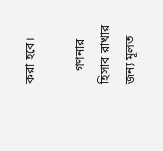করা হবে।

    গণনার হিসাব রাখার জন্য মূলত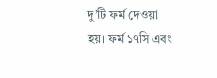দু’টি ফর্ম দেওয়া হয়। ফর্ম ১৭সি এবং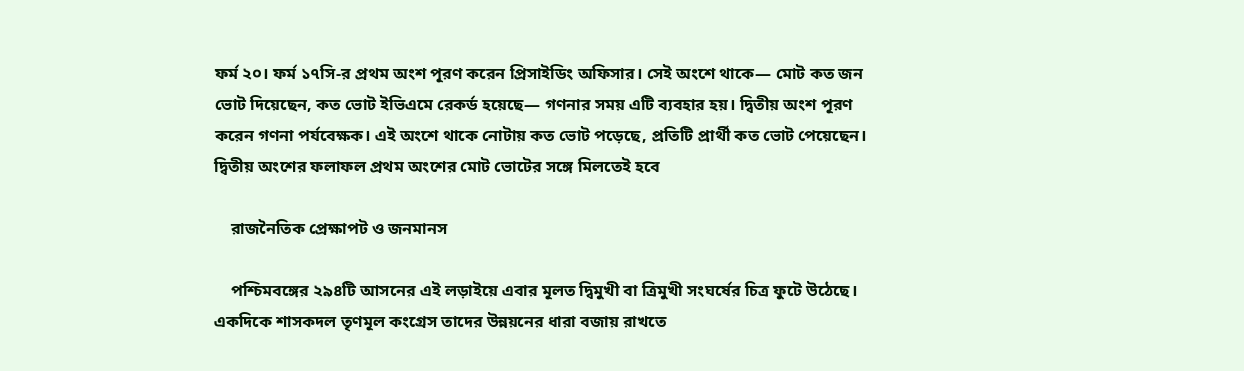ফর্ম ২০। ফর্ম ১৭সি-র প্রথম অংশ পূরণ করেন প্রিসাইডিং অফিসার। সেই অংশে থাকে— মোট কত জন ভোট দিয়েছেন, কত ভোট ইভিএমে রেকর্ড হয়েছে— গণনার সময় এটি ব্যবহার হয়। দ্বিতীয় অংশ পূরণ করেন গণনা পর্যবেক্ষক। এই অংশে থাকে নোটায় কত ভোট পড়েছে, প্রতিটি প্রার্থী কত ভোট পেয়েছেন। দ্বিতীয় অংশের ফলাফল প্রথম অংশের মোট ভোটের সঙ্গে মিলতেই হবে

    রাজনৈতিক প্রেক্ষাপট ও জনমানস

    পশ্চিমবঙ্গের ২৯৪টি আসনের এই লড়াইয়ে এবার মূলত দ্বিমুখী বা ত্রিমুখী সংঘর্ষের চিত্র ফুটে উঠেছে। একদিকে শাসকদল তৃণমূল কংগ্রেস তাদের উন্নয়নের ধারা বজায় রাখতে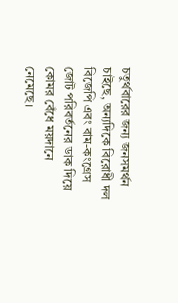চতুর্থবারের জন্য জনসমর্থন চাইছে, অন্যদিকে বিরোধী দল বিজেপি এবং বাম-কংগ্রেস জোট পরিবর্তনের ডাক দিয়ে কোমর বেঁধে ময়দানে নেমেছে।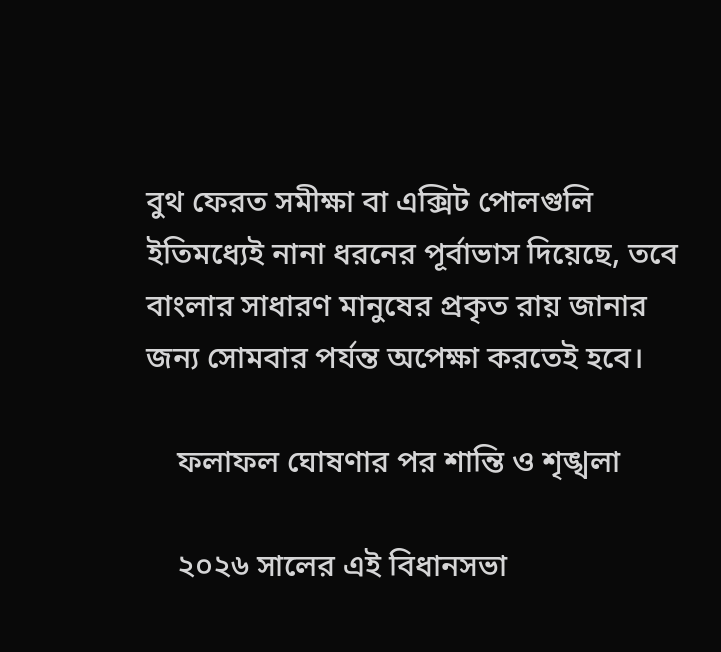বুথ ফেরত সমীক্ষা বা এক্সিট পোলগুলি ইতিমধ্যেই নানা ধরনের পূর্বাভাস দিয়েছে, তবে বাংলার সাধারণ মানুষের প্রকৃত রায় জানার জন্য সোমবার পর্যন্ত অপেক্ষা করতেই হবে।

    ফলাফল ঘোষণার পর শান্তি ও শৃঙ্খলা

    ২০২৬ সালের এই বিধানসভা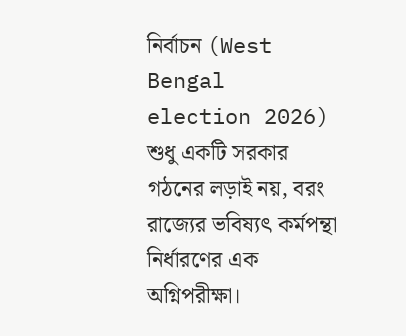নির্বাচন (West Bengal election 2026) শুধু একটি সরকার গঠনের লড়াই নয়, বরং রাজ্যের ভবিষ্যৎ কর্মপন্থা নির্ধারণের এক অগ্নিপরীক্ষা।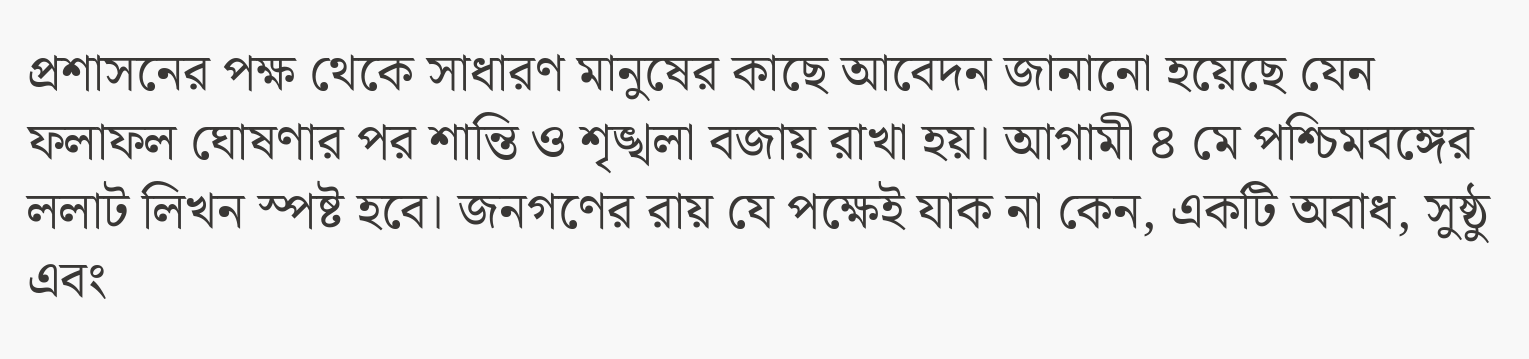প্রশাসনের পক্ষ থেকে সাধারণ মানুষের কাছে আবেদন জানানো হয়েছে যেন ফলাফল ঘোষণার পর শান্তি ও শৃঙ্খলা বজায় রাখা হয়। আগামী ৪ মে পশ্চিমবঙ্গের ললাট লিখন স্পষ্ট হবে। জনগণের রায় যে পক্ষেই যাক না কেন, একটি অবাধ, সুষ্ঠু এবং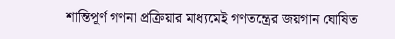শান্তিপূর্ণ গণনা প্রক্রিয়ার মাধ্যমেই গণতন্ত্রের জয়গান ঘোষিত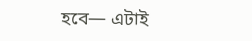হবে— এটাই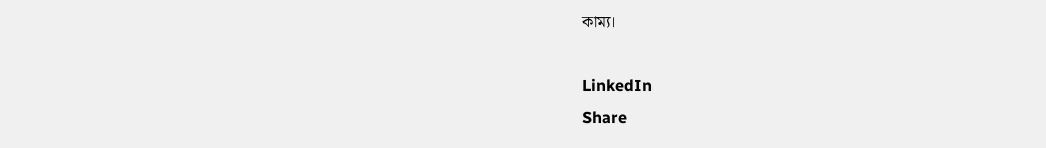কাম্য।

LinkedIn
Share